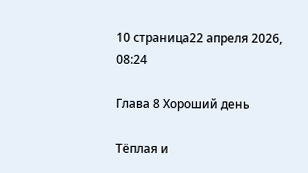10 страница22 апреля 2026, 08:24

Глава 8 Хороший день

Тёплая и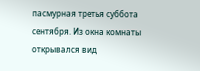пасмурная третья суббота сентября. Из окна комнаты открывался вид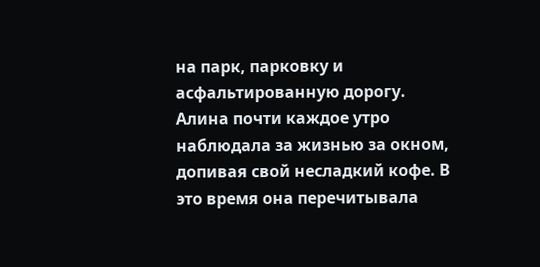на парк, парковку и асфальтированную дорогу. Алина почти каждое утро наблюдала за жизнью за окном, допивая свой несладкий кофе. В это время она перечитывала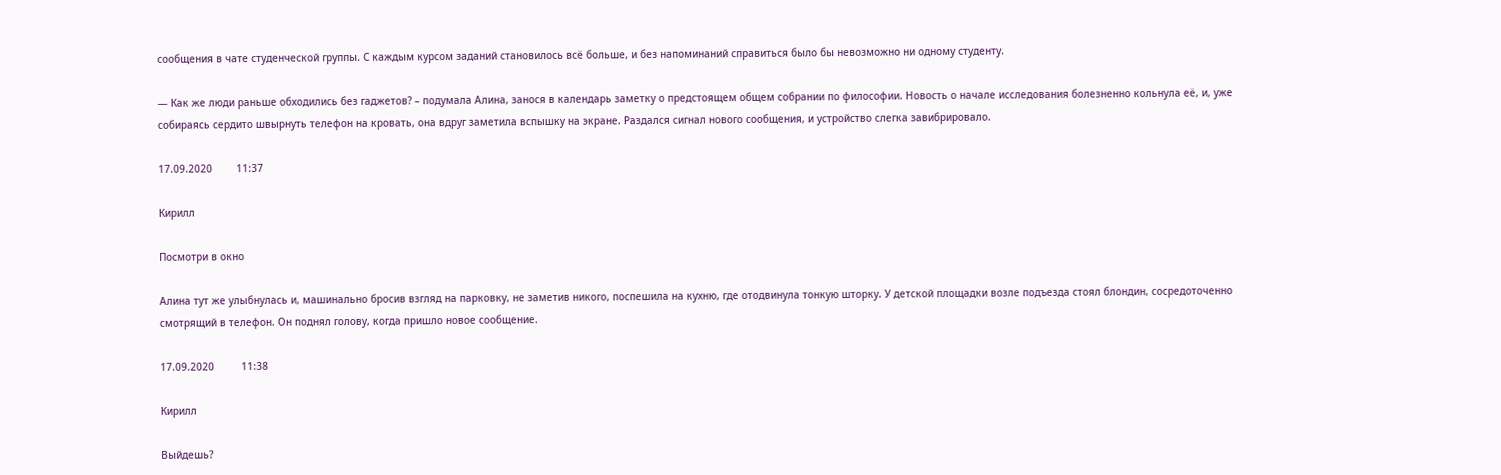сообщения в чате студенческой группы. С каждым курсом заданий становилось всё больше, и без напоминаний справиться было бы невозможно ни одному студенту.

— Как же люди раньше обходились без гаджетов? – подумала Алина, занося в календарь заметку о предстоящем общем собрании по философии. Новость о начале исследования болезненно кольнула её, и, уже собираясь сердито швырнуть телефон на кровать, она вдруг заметила вспышку на экране. Раздался сигнал нового сообщения, и устройство слегка завибрировало.

17.09.2020        11:37

Кирилл

Посмотри в окно

Алина тут же улыбнулась и, машинально бросив взгляд на парковку, не заметив никого, поспешила на кухню, где отодвинула тонкую шторку. У детской площадки возле подъезда стоял блондин, сосредоточенно смотрящий в телефон. Он поднял голову, когда пришло новое сообщение.

17.09.2020         11:38

Кирилл

Выйдешь?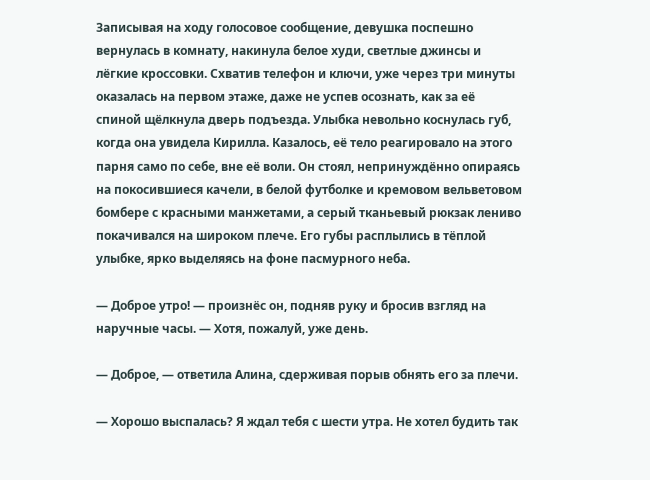Записывая на ходу голосовое сообщение, девушка поспешно вернулась в комнату, накинула белое худи, светлые джинсы и лёгкие кроссовки. Схватив телефон и ключи, уже через три минуты оказалась на первом этаже, даже не успев осознать, как за её спиной щёлкнула дверь подъезда. Улыбка невольно коснулась губ, когда она увидела Кирилла. Казалось, её тело реагировало на этого парня само по себе, вне её воли. Он стоял, непринуждённо опираясь на покосившиеся качели, в белой футболке и кремовом вельветовом бомбере с красными манжетами, а серый тканьевый рюкзак лениво покачивался на широком плече. Его губы расплылись в тёплой улыбке, ярко выделяясь на фоне пасмурного неба.

— Доброе утро! — произнёс он, подняв руку и бросив взгляд на наручные часы. — Хотя, пожалуй, уже день.

— Доброе, — ответила Алина, сдерживая порыв обнять его за плечи.

— Хорошо выспалась? Я ждал тебя с шести утра. Не хотел будить так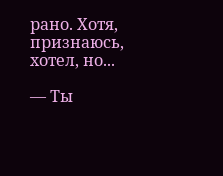рано. Хотя, признаюсь, хотел, но...

— Ты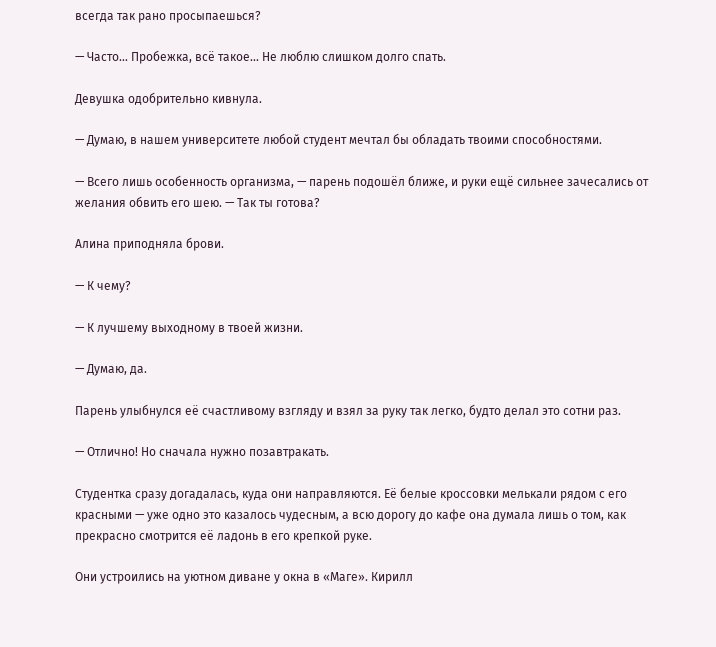всегда так рано просыпаешься?

— Часто... Пробежка, всё такое... Не люблю слишком долго спать.

Девушка одобрительно кивнула.

— Думаю, в нашем университете любой студент мечтал бы обладать твоими способностями.

— Всего лишь особенность организма, — парень подошёл ближе, и руки ещё сильнее зачесались от желания обвить его шею. — Так ты готова?

Алина приподняла брови.

— К чему?

— К лучшему выходному в твоей жизни.

— Думаю, да.

Парень улыбнулся её счастливому взгляду и взял за руку так легко, будто делал это сотни раз.

— Отлично! Но сначала нужно позавтракать.

Студентка сразу догадалась, куда они направляются. Её белые кроссовки мелькали рядом с его красными — уже одно это казалось чудесным, а всю дорогу до кафе она думала лишь о том, как прекрасно смотрится её ладонь в его крепкой руке.

Они устроились на уютном диване у окна в «Маге». Кирилл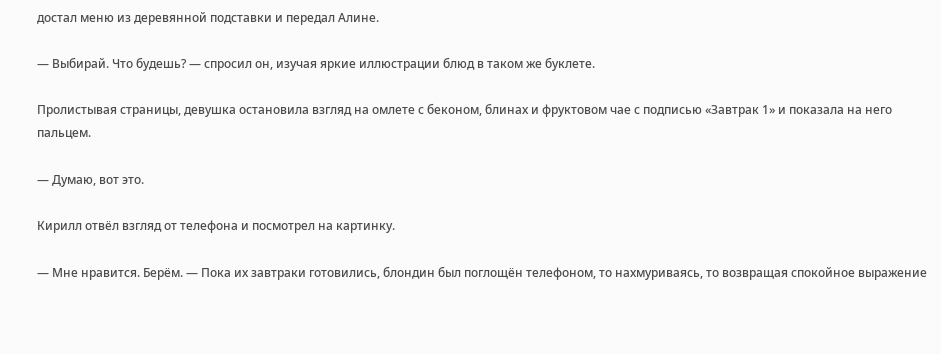достал меню из деревянной подставки и передал Алине.

— Выбирай. Что будешь? — спросил он, изучая яркие иллюстрации блюд в таком же буклете.

Пролистывая страницы, девушка остановила взгляд на омлете с беконом, блинах и фруктовом чае с подписью «Завтрак 1» и показала на него пальцем.

— Думаю, вот это.

Кирилл отвёл взгляд от телефона и посмотрел на картинку.

— Мне нравится. Берём. — Пока их завтраки готовились, блондин был поглощён телефоном, то нахмуриваясь, то возвращая спокойное выражение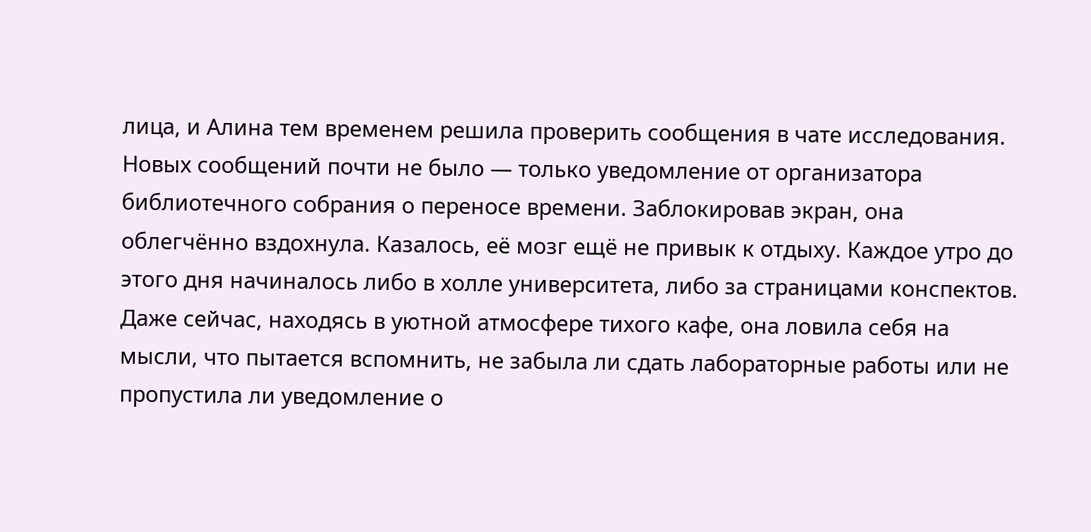лица, и Алина тем временем решила проверить сообщения в чате исследования. Новых сообщений почти не было — только уведомление от организатора библиотечного собрания о переносе времени. Заблокировав экран, она облегчённо вздохнула. Казалось, её мозг ещё не привык к отдыху. Каждое утро до этого дня начиналось либо в холле университета, либо за страницами конспектов. Даже сейчас, находясь в уютной атмосфере тихого кафе, она ловила себя на мысли, что пытается вспомнить, не забыла ли сдать лабораторные работы или не пропустила ли уведомление о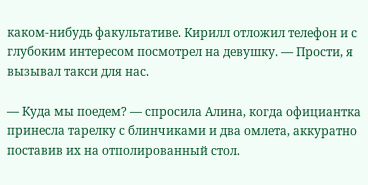каком-нибудь факультативе. Кирилл отложил телефон и с глубоким интересом посмотрел на девушку. — Прости, я вызывал такси для нас.

— Куда мы поедем? — спросила Алина, когда официантка принесла тарелку с блинчиками и два омлета, аккуратно поставив их на отполированный стол.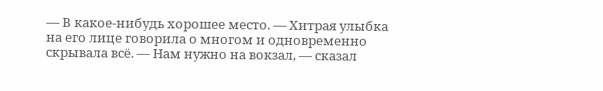— В какое-нибудь хорошее место. — Хитрая улыбка на его лице говорила о многом и одновременно скрывала всё. — Нам нужно на вокзал, — сказал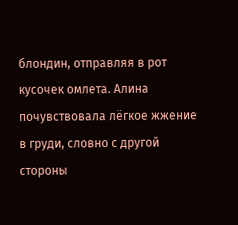блондин, отправляя в рот кусочек омлета. Алина почувствовала лёгкое жжение в груди, словно с другой стороны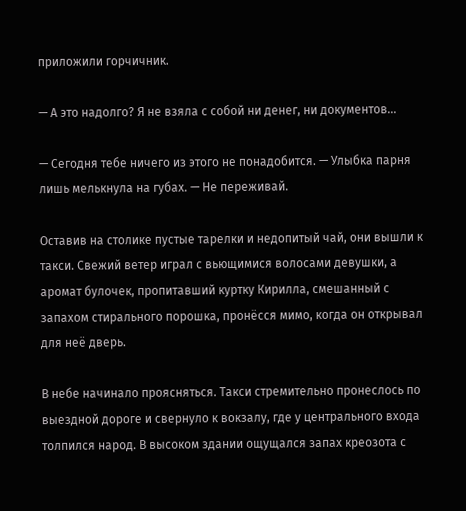приложили горчичник.

— А это надолго? Я не взяла с собой ни денег, ни документов...

— Сегодня тебе ничего из этого не понадобится. — Улыбка парня лишь мелькнула на губах. — Не переживай.

Оставив на столике пустые тарелки и недопитый чай, они вышли к такси. Свежий ветер играл с вьющимися волосами девушки, а аромат булочек, пропитавший куртку Кирилла, смешанный с запахом стирального порошка, пронёсся мимо, когда он открывал для неё дверь.

В небе начинало проясняться. Такси стремительно пронеслось по выездной дороге и свернуло к вокзалу, где у центрального входа толпился народ. В высоком здании ощущался запах креозота с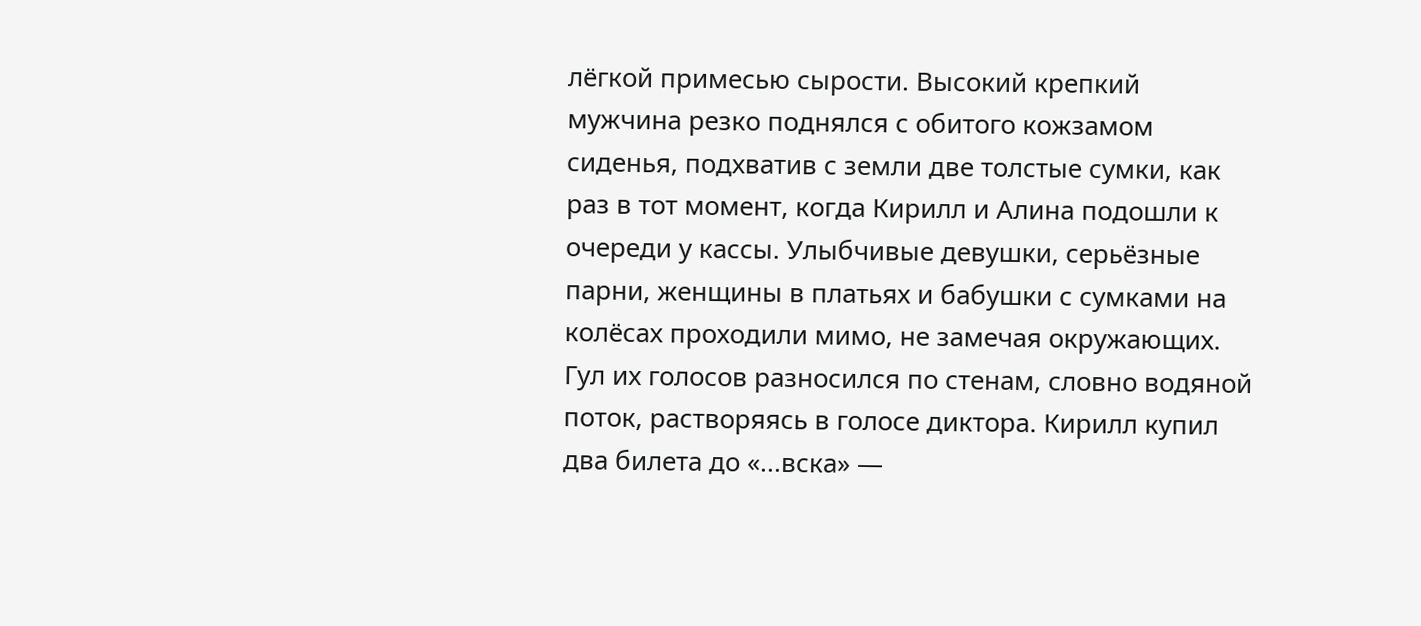лёгкой примесью сырости. Высокий крепкий мужчина резко поднялся с обитого кожзамом сиденья, подхватив с земли две толстые сумки, как раз в тот момент, когда Кирилл и Алина подошли к очереди у кассы. Улыбчивые девушки, серьёзные парни, женщины в платьях и бабушки с сумками на колёсах проходили мимо, не замечая окружающих. Гул их голосов разносился по стенам, словно водяной поток, растворяясь в голосе диктора. Кирилл купил два билета до «...вска» —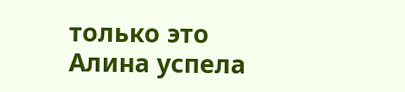только это Алина успела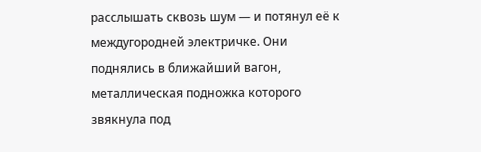расслышать сквозь шум — и потянул её к междугородней электричке. Они поднялись в ближайший вагон, металлическая подножка которого звякнула под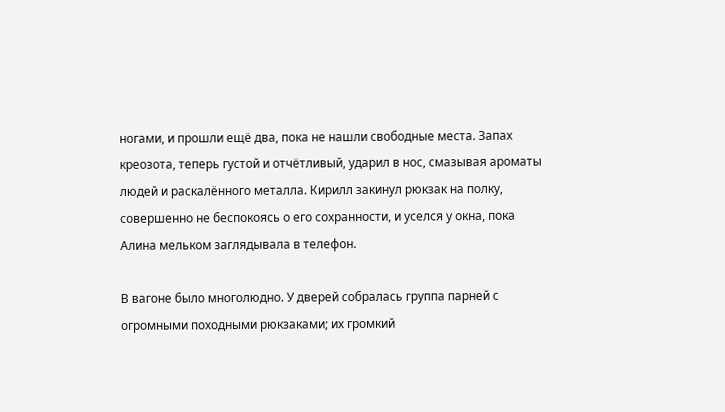ногами, и прошли ещё два, пока не нашли свободные места. Запах креозота, теперь густой и отчётливый, ударил в нос, смазывая ароматы людей и раскалённого металла. Кирилл закинул рюкзак на полку, совершенно не беспокоясь о его сохранности, и уселся у окна, пока Алина мельком заглядывала в телефон.

В вагоне было многолюдно. У дверей собралась группа парней с огромными походными рюкзаками; их громкий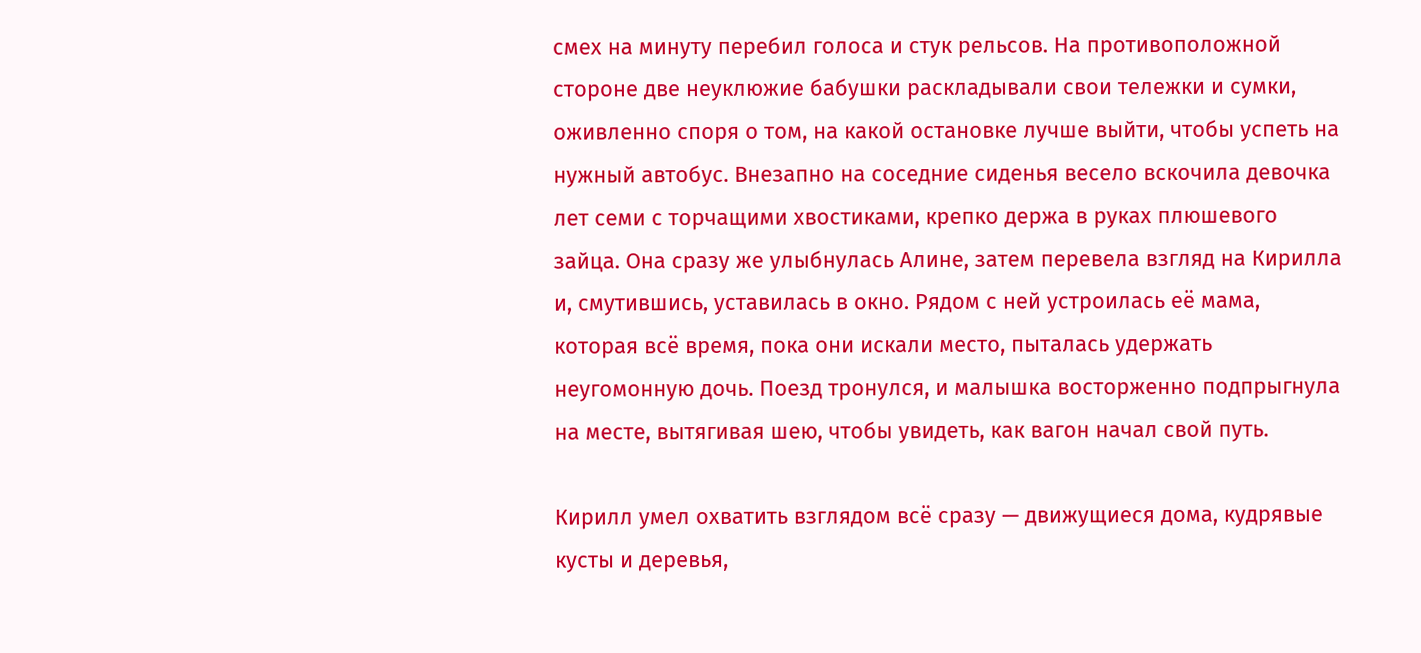смех на минуту перебил голоса и стук рельсов. На противоположной стороне две неуклюжие бабушки раскладывали свои тележки и сумки, оживленно споря о том, на какой остановке лучше выйти, чтобы успеть на нужный автобус. Внезапно на соседние сиденья весело вскочила девочка лет семи с торчащими хвостиками, крепко держа в руках плюшевого зайца. Она сразу же улыбнулась Алине, затем перевела взгляд на Кирилла и, смутившись, уставилась в окно. Рядом с ней устроилась её мама, которая всё время, пока они искали место, пыталась удержать неугомонную дочь. Поезд тронулся, и малышка восторженно подпрыгнула на месте, вытягивая шею, чтобы увидеть, как вагон начал свой путь.

Кирилл умел охватить взглядом всё сразу — движущиеся дома, кудрявые кусты и деревья,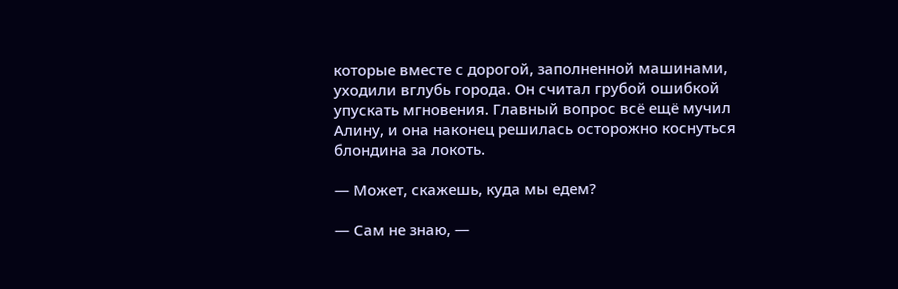которые вместе с дорогой, заполненной машинами, уходили вглубь города. Он считал грубой ошибкой упускать мгновения. Главный вопрос всё ещё мучил Алину, и она наконец решилась осторожно коснуться блондина за локоть.

— Может, скажешь, куда мы едем?

— Сам не знаю, —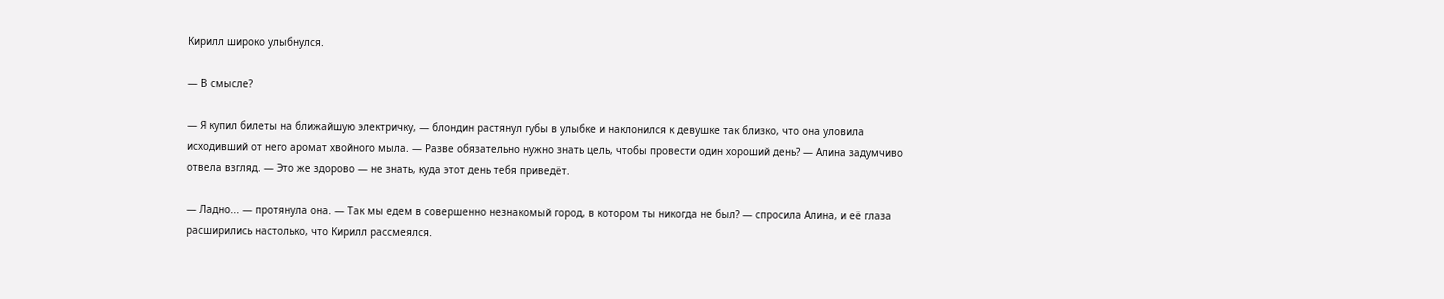Кирилл широко улыбнулся.

— В смысле?

— Я купил билеты на ближайшую электричку, — блондин растянул губы в улыбке и наклонился к девушке так близко, что она уловила исходивший от него аромат хвойного мыла. — Разве обязательно нужно знать цель, чтобы провести один хороший день? — Алина задумчиво отвела взгляд. — Это же здорово — не знать, куда этот день тебя приведёт.

— Ладно... — протянула она. — Так мы едем в совершенно незнакомый город, в котором ты никогда не был? — спросила Алина, и её глаза расширились настолько, что Кирилл рассмеялся.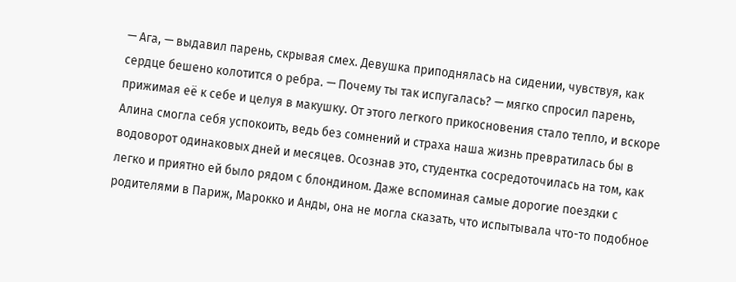— Ага, — выдавил парень, скрывая смех. Девушка приподнялась на сидении, чувствуя, как сердце бешено колотится о ребра. — Почему ты так испугалась? — мягко спросил парень, прижимая её к себе и целуя в макушку. От этого легкого прикосновения стало тепло, и вскоре Алина смогла себя успокоить, ведь без сомнений и страха наша жизнь превратилась бы в водоворот одинаковых дней и месяцев. Осознав это, студентка сосредоточилась на том, как легко и приятно ей было рядом с блондином. Даже вспоминая самые дорогие поездки с родителями в Париж, Марокко и Анды, она не могла сказать, что испытывала что-то подобное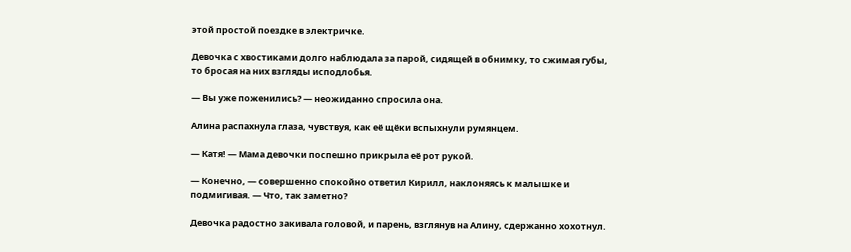этой простой поездке в электричке.

Девочка с хвостиками долго наблюдала за парой, сидящей в обнимку, то сжимая губы, то бросая на них взгляды исподлобья.

— Вы уже поженились? — неожиданно спросила она.

Алина распахнула глаза, чувствуя, как её щёки вспыхнули румянцем.

— Катя! — Мама девочки поспешно прикрыла её рот рукой.

— Конечно, — совершенно спокойно ответил Кирилл, наклоняясь к малышке и подмигивая. — Что, так заметно?

Девочка радостно закивала головой, и парень, взглянув на Алину, сдержанно хохотнул.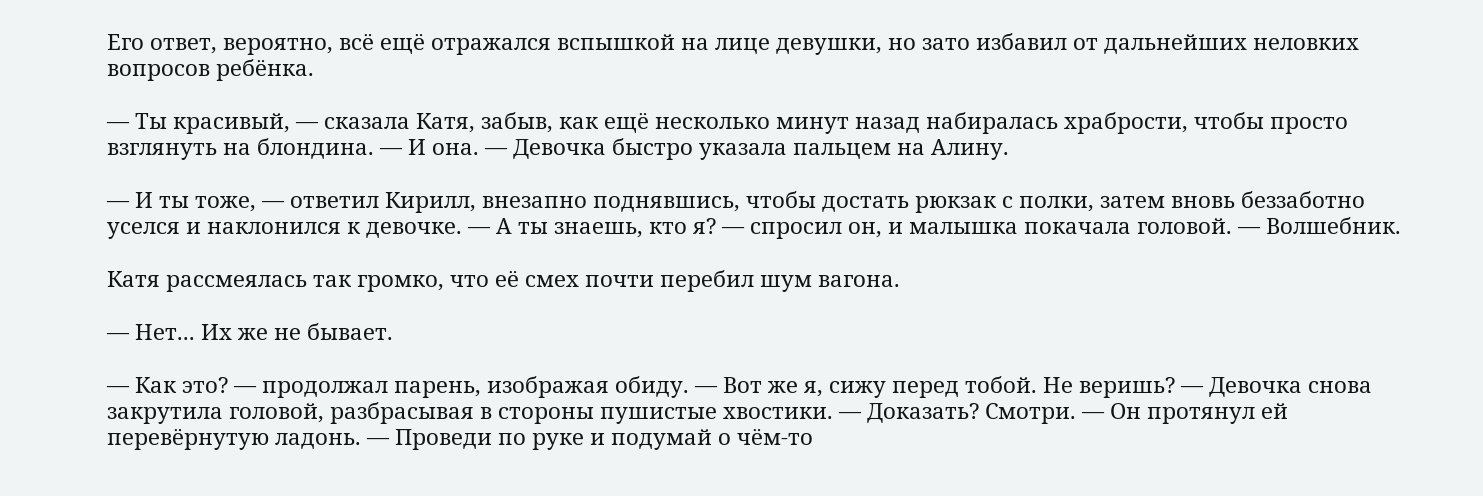Его ответ, вероятно, всё ещё отражался вспышкой на лице девушки, но зато избавил от дальнейших неловких вопросов ребёнка.

— Ты красивый, — сказала Катя, забыв, как ещё несколько минут назад набиралась храбрости, чтобы просто взглянуть на блондина. — И она. — Девочка быстро указала пальцем на Алину.

— И ты тоже, — ответил Кирилл, внезапно поднявшись, чтобы достать рюкзак с полки, затем вновь беззаботно уселся и наклонился к девочке. — А ты знаешь, кто я? — спросил он, и малышка покачала головой. — Волшебник.

Катя рассмеялась так громко, что её смех почти перебил шум вагона.

— Нет... Их же не бывает.

— Как это? — продолжал парень, изображая обиду. — Вот же я, сижу перед тобой. Не веришь? — Девочка снова закрутила головой, разбрасывая в стороны пушистые хвостики. — Доказать? Смотри. — Он протянул ей перевёрнутую ладонь. — Проведи по руке и подумай о чём-то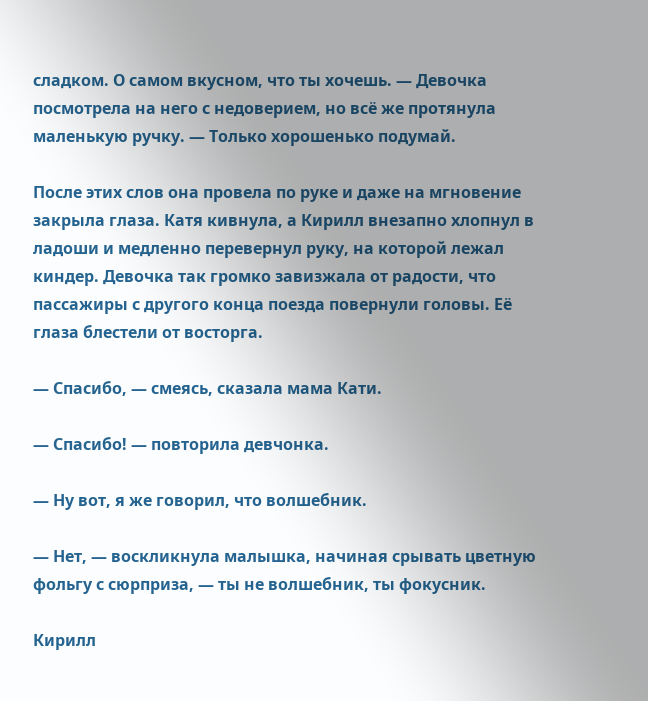сладком. О самом вкусном, что ты хочешь. — Девочка посмотрела на него с недоверием, но всё же протянула маленькую ручку. — Только хорошенько подумай.

После этих слов она провела по руке и даже на мгновение закрыла глаза. Катя кивнула, а Кирилл внезапно хлопнул в ладоши и медленно перевернул руку, на которой лежал киндер. Девочка так громко завизжала от радости, что пассажиры с другого конца поезда повернули головы. Её глаза блестели от восторга.

— Спасибо, — смеясь, сказала мама Кати.

— Спасибо! — повторила девчонка.

— Ну вот, я же говорил, что волшебник.

— Нет, — воскликнула малышка, начиная срывать цветную фольгу с сюрприза, — ты не волшебник, ты фокусник.

Кирилл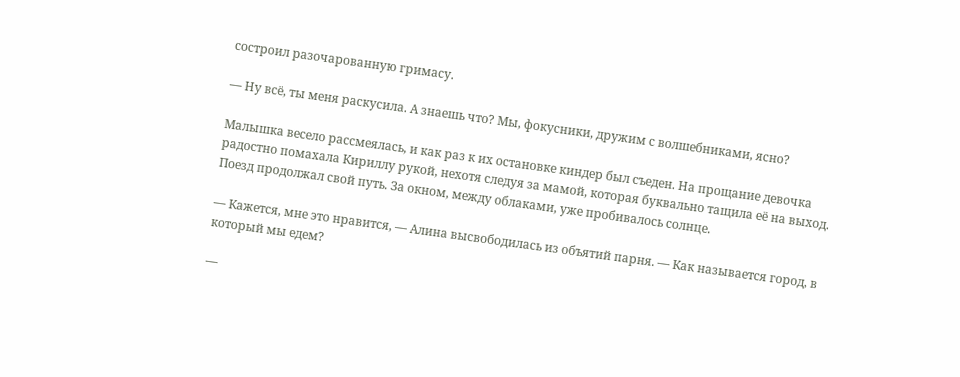состроил разочарованную гримасу.

— Ну всё, ты меня раскусила. А знаешь что? Мы, фокусники, дружим с волшебниками, ясно?

Малышка весело рассмеялась, и как раз к их остановке киндер был съеден. На прощание девочка радостно помахала Кириллу рукой, нехотя следуя за мамой, которая буквально тащила её на выход. Поезд продолжал свой путь. За окном, между облаками, уже пробивалось солнце.

— Кажется, мне это нравится, — Алина высвободилась из объятий парня. — Как называется город, в который мы едем?

—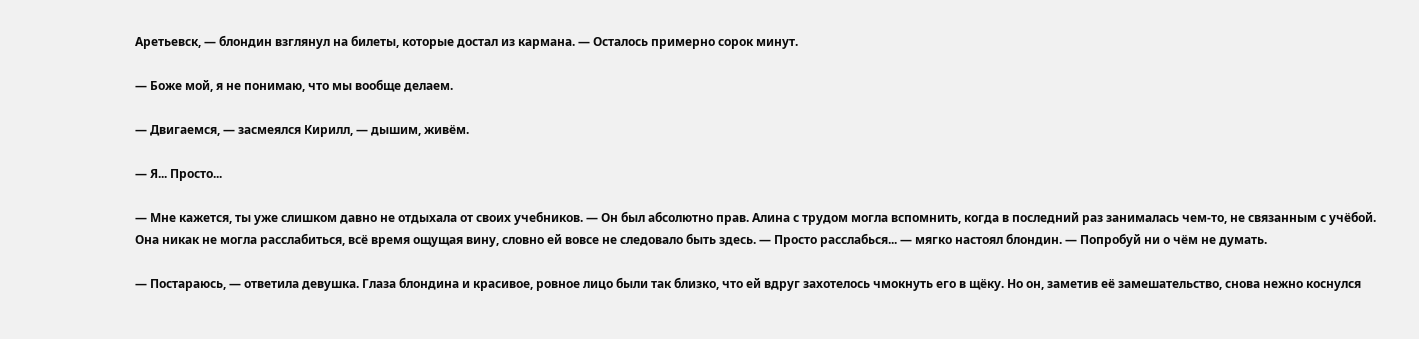Аретьевск, — блондин взглянул на билеты, которые достал из кармана. — Осталось примерно сорок минут.

— Боже мой, я не понимаю, что мы вообще делаем.

— Двигаемся, — засмеялся Кирилл, — дышим, живём.

— Я... Просто...

— Мне кажется, ты уже слишком давно не отдыхала от своих учебников. — Он был абсолютно прав. Алина с трудом могла вспомнить, когда в последний раз занималась чем-то, не связанным с учёбой. Она никак не могла расслабиться, всё время ощущая вину, словно ей вовсе не следовало быть здесь. — Просто расслабься... — мягко настоял блондин. — Попробуй ни о чём не думать.

— Постараюсь, — ответила девушка. Глаза блондина и красивое, ровное лицо были так близко, что ей вдруг захотелось чмокнуть его в щёку. Но он, заметив её замешательство, снова нежно коснулся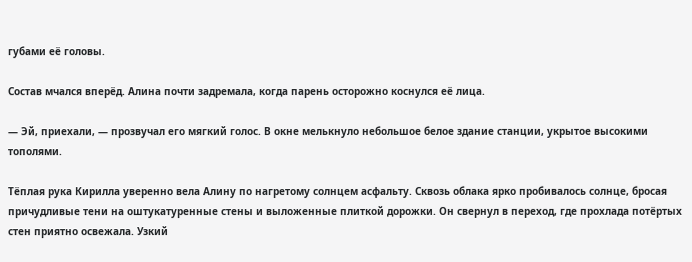губами её головы.

Состав мчался вперёд. Алина почти задремала, когда парень осторожно коснулся её лица.

— Эй, приехали, — прозвучал его мягкий голос. В окне мелькнуло небольшое белое здание станции, укрытое высокими тополями.

Тёплая рука Кирилла уверенно вела Алину по нагретому солнцем асфальту. Сквозь облака ярко пробивалось солнце, бросая причудливые тени на оштукатуренные стены и выложенные плиткой дорожки. Он свернул в переход, где прохлада потёртых стен приятно освежала. Узкий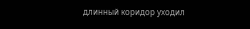длинный коридор уходил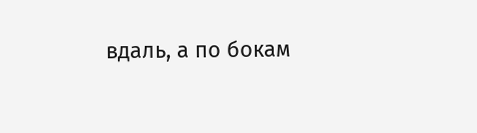вдаль, а по бокам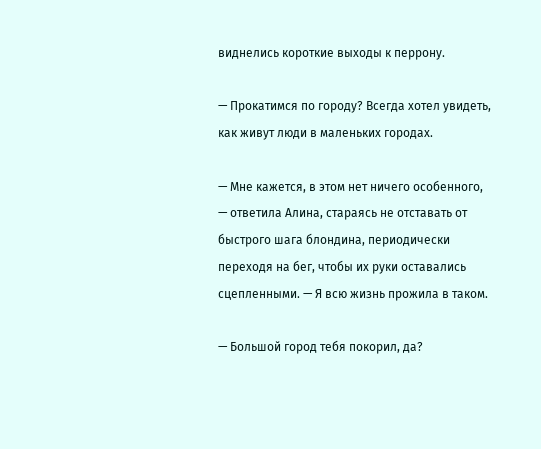виднелись короткие выходы к перрону.

— Прокатимся по городу? Всегда хотел увидеть, как живут люди в маленьких городах.

— Мне кажется, в этом нет ничего особенного, — ответила Алина, стараясь не отставать от быстрого шага блондина, периодически переходя на бег, чтобы их руки оставались сцепленными. — Я всю жизнь прожила в таком.

— Большой город тебя покорил, да?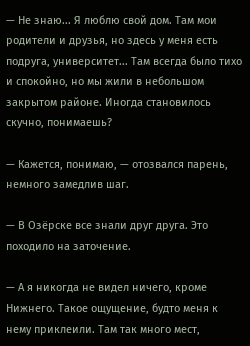— Не знаю... Я люблю свой дом. Там мои родители и друзья, но здесь у меня есть подруга, университет... Там всегда было тихо и спокойно, но мы жили в небольшом закрытом районе. Иногда становилось скучно, понимаешь?

— Кажется, понимаю, — отозвался парень, немного замедлив шаг.

— В Озёрске все знали друг друга. Это походило на заточение.

— А я никогда не видел ничего, кроме Нижнего. Такое ощущение, будто меня к нему приклеили. Там так много мест,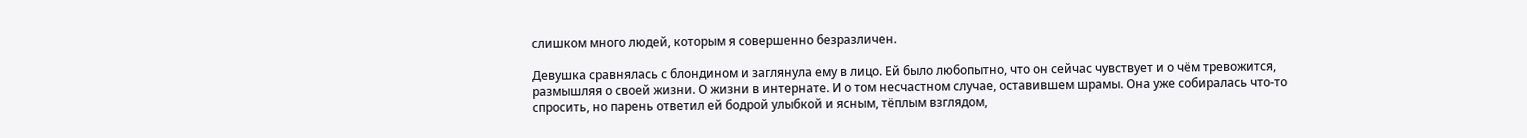слишком много людей, которым я совершенно безразличен.

Девушка сравнялась с блондином и заглянула ему в лицо. Ей было любопытно, что он сейчас чувствует и о чём тревожится, размышляя о своей жизни. О жизни в интернате. И о том несчастном случае, оставившем шрамы. Она уже собиралась что-то спросить, но парень ответил ей бодрой улыбкой и ясным, тёплым взглядом,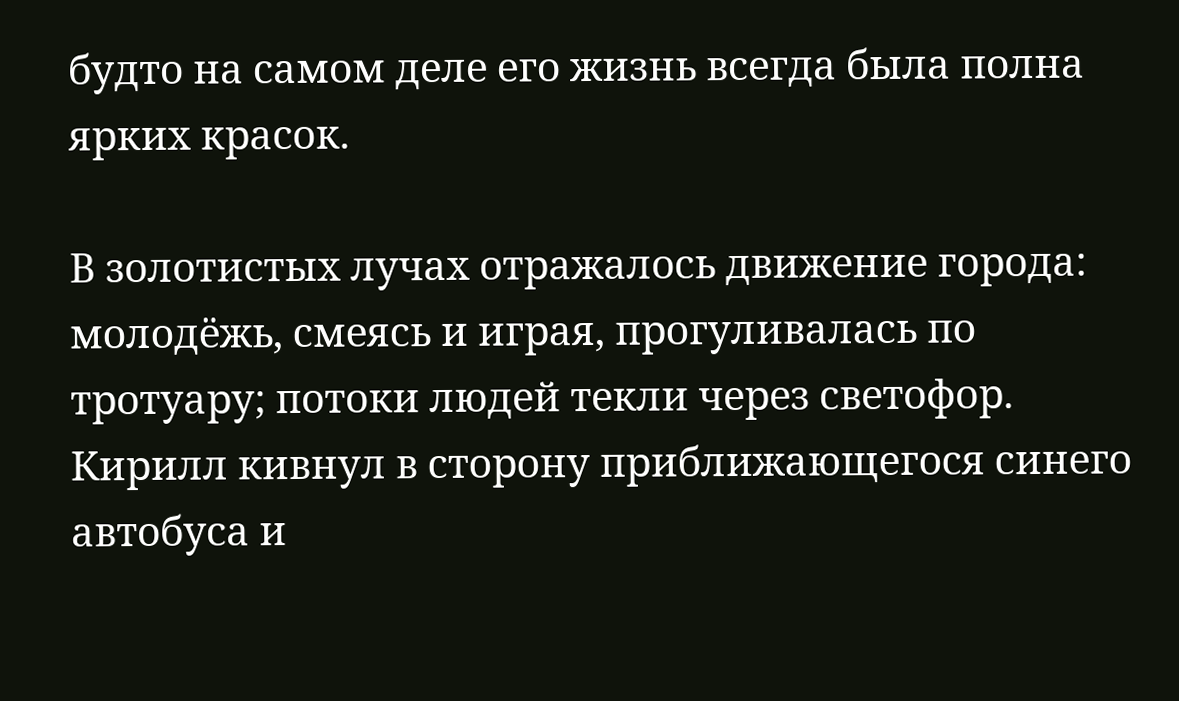будто на самом деле его жизнь всегда была полна ярких красок.

В золотистых лучах отражалось движение города: молодёжь, смеясь и играя, прогуливалась по тротуару; потоки людей текли через светофор. Кирилл кивнул в сторону приближающегося синего автобуса и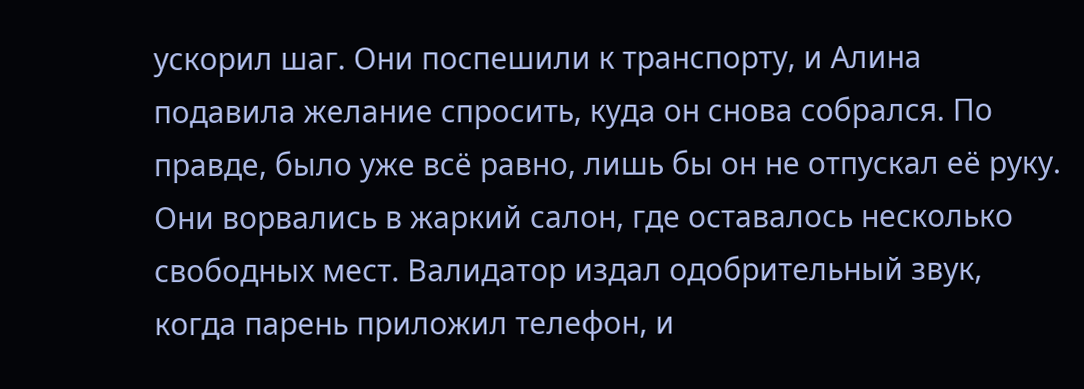ускорил шаг. Они поспешили к транспорту, и Алина подавила желание спросить, куда он снова собрался. По правде, было уже всё равно, лишь бы он не отпускал её руку. Они ворвались в жаркий салон, где оставалось несколько свободных мест. Валидатор издал одобрительный звук, когда парень приложил телефон, и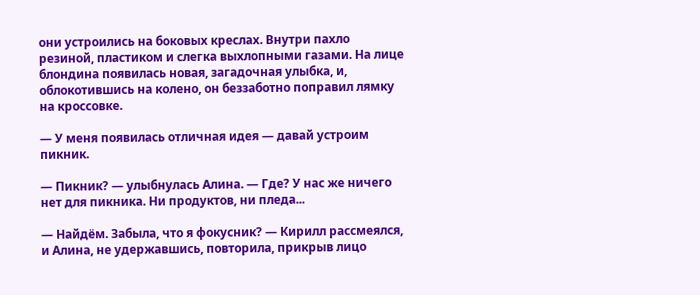они устроились на боковых креслах. Внутри пахло резиной, пластиком и слегка выхлопными газами. На лице блондина появилась новая, загадочная улыбка, и, облокотившись на колено, он беззаботно поправил лямку на кроссовке.

— У меня появилась отличная идея — давай устроим пикник.

— Пикник? — улыбнулась Алина. — Где? У нас же ничего нет для пикника. Ни продуктов, ни пледа...

— Найдём. Забыла, что я фокусник? — Кирилл рассмеялся, и Алина, не удержавшись, повторила, прикрыв лицо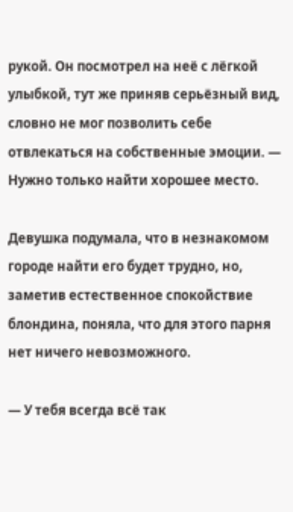рукой. Он посмотрел на неё с лёгкой улыбкой, тут же приняв серьёзный вид, словно не мог позволить себе отвлекаться на собственные эмоции. — Нужно только найти хорошее место.

Девушка подумала, что в незнакомом городе найти его будет трудно, но, заметив естественное спокойствие блондина, поняла, что для этого парня нет ничего невозможного.

— У тебя всегда всё так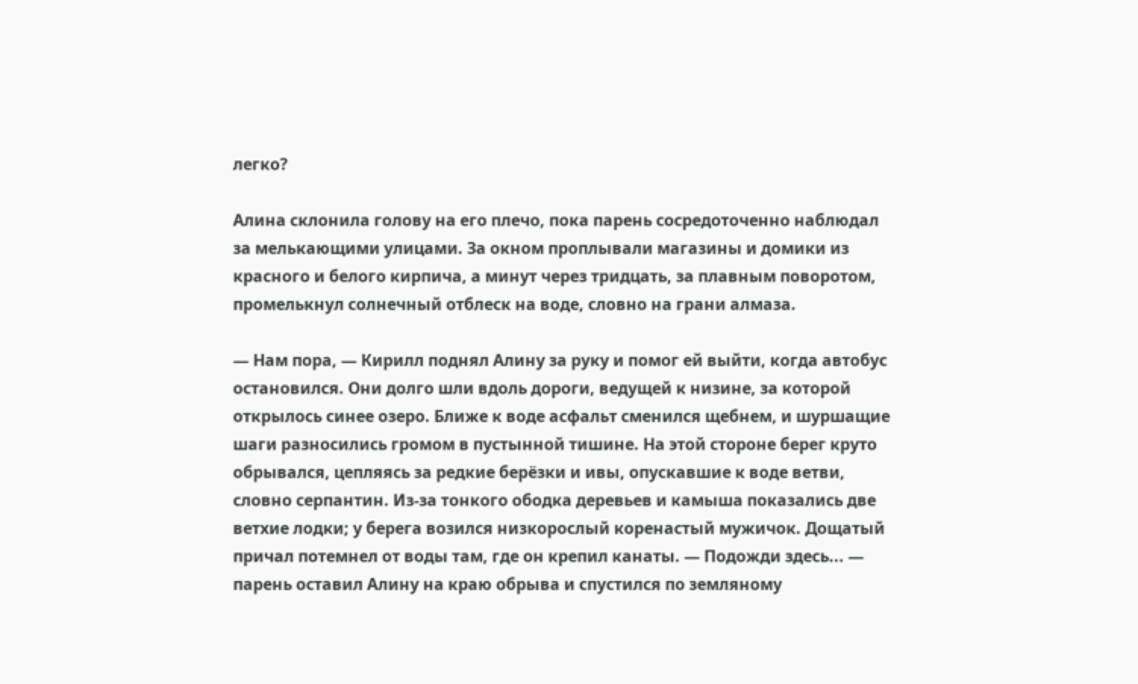легко?

Алина склонила голову на его плечо, пока парень сосредоточенно наблюдал за мелькающими улицами. За окном проплывали магазины и домики из красного и белого кирпича, а минут через тридцать, за плавным поворотом, промелькнул солнечный отблеск на воде, словно на грани алмаза.

— Нам пора, — Кирилл поднял Алину за руку и помог ей выйти, когда автобус остановился. Они долго шли вдоль дороги, ведущей к низине, за которой открылось синее озеро. Ближе к воде асфальт сменился щебнем, и шуршащие шаги разносились громом в пустынной тишине. На этой стороне берег круто обрывался, цепляясь за редкие берёзки и ивы, опускавшие к воде ветви, словно серпантин. Из-за тонкого ободка деревьев и камыша показались две ветхие лодки; у берега возился низкорослый коренастый мужичок. Дощатый причал потемнел от воды там, где он крепил канаты. — Подожди здесь... — парень оставил Алину на краю обрыва и спустился по земляному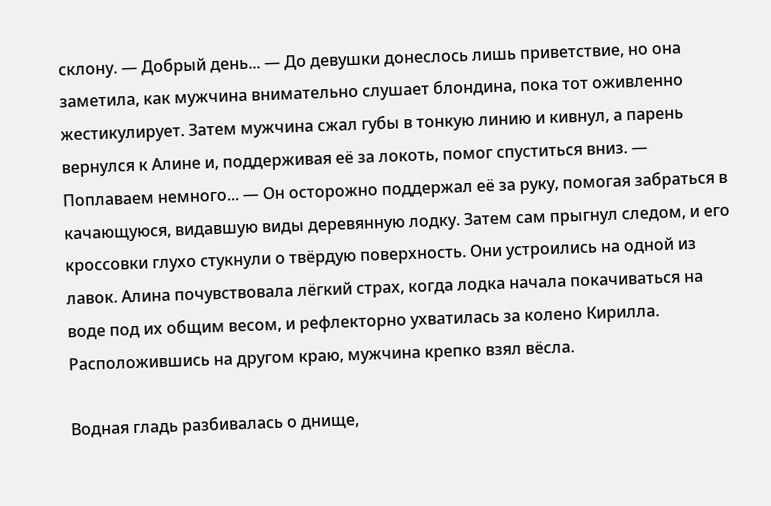склону. — Добрый день... — До девушки донеслось лишь приветствие, но она заметила, как мужчина внимательно слушает блондина, пока тот оживленно жестикулирует. Затем мужчина сжал губы в тонкую линию и кивнул, а парень вернулся к Алине и, поддерживая её за локоть, помог спуститься вниз. — Поплаваем немного... — Он осторожно поддержал её за руку, помогая забраться в качающуюся, видавшую виды деревянную лодку. Затем сам прыгнул следом, и его кроссовки глухо стукнули о твёрдую поверхность. Они устроились на одной из лавок. Алина почувствовала лёгкий страх, когда лодка начала покачиваться на воде под их общим весом, и рефлекторно ухватилась за колено Кирилла. Расположившись на другом краю, мужчина крепко взял вёсла.

Водная гладь разбивалась о днище,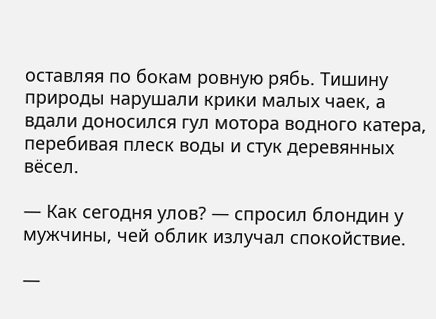оставляя по бокам ровную рябь. Тишину природы нарушали крики малых чаек, а вдали доносился гул мотора водного катера, перебивая плеск воды и стук деревянных вёсел.

— Как сегодня улов? — спросил блондин у мужчины, чей облик излучал спокойствие.

—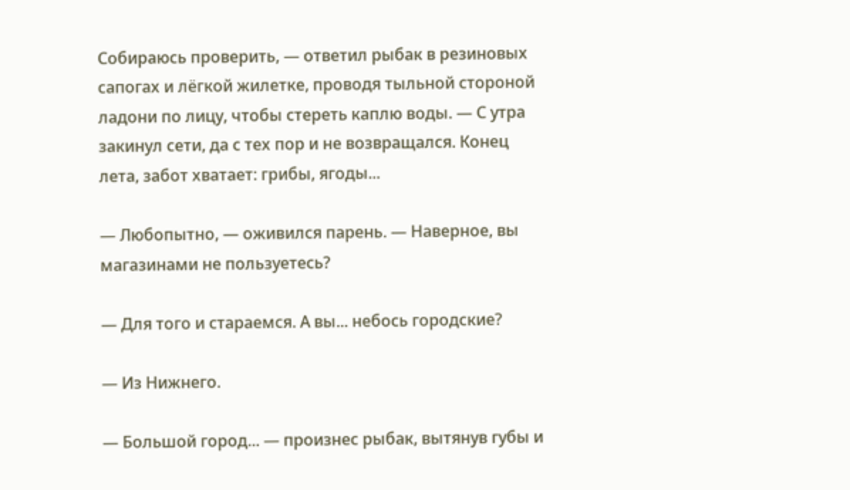Собираюсь проверить, — ответил рыбак в резиновых сапогах и лёгкой жилетке, проводя тыльной стороной ладони по лицу, чтобы стереть каплю воды. — С утра закинул сети, да с тех пор и не возвращался. Конец лета, забот хватает: грибы, ягоды...

— Любопытно, — оживился парень. — Наверное, вы магазинами не пользуетесь?

— Для того и стараемся. А вы... небось городские?

— Из Нижнего.

— Большой город... — произнес рыбак, вытянув губы и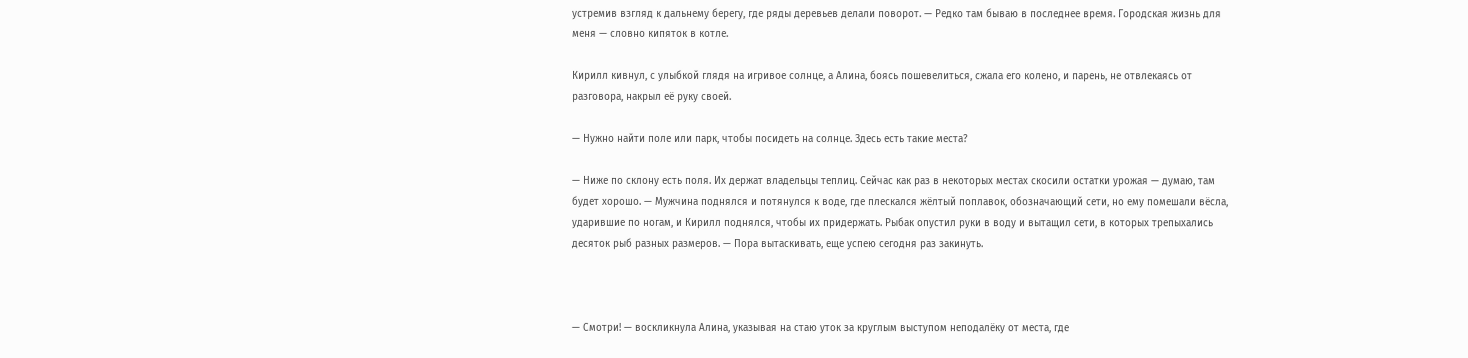устремив взгляд к дальнему берегу, где ряды деревьев делали поворот. — Редко там бываю в последнее время. Городская жизнь для меня — словно кипяток в котле.

Кирилл кивнул, с улыбкой глядя на игривое солнце, а Алина, боясь пошевелиться, сжала его колено, и парень, не отвлекаясь от разговора, накрыл её руку своей.

— Нужно найти поле или парк, чтобы посидеть на солнце. Здесь есть такие места?

— Ниже по склону есть поля. Их держат владельцы теплиц. Сейчас как раз в некоторых местах скосили остатки урожая — думаю, там будет хорошо. — Мужчина поднялся и потянулся к воде, где плескался жёлтый поплавок, обозначающий сети, но ему помешали вёсла, ударившие по ногам, и Кирилл поднялся, чтобы их придержать. Рыбак опустил руки в воду и вытащил сети, в которых трепыхались десяток рыб разных размеров. — Пора вытаскивать, еще успею сегодня раз закинуть.



— Смотри! — воскликнула Алина, указывая на стаю уток за круглым выступом неподалёку от места, где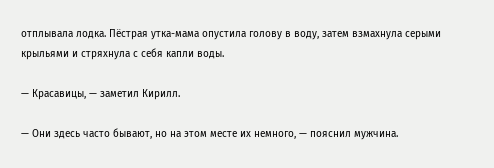отплывала лодка. Пёстрая утка-мама опустила голову в воду, затем взмахнула серыми крыльями и стряхнула с себя капли воды.

— Красавицы, — заметил Кирилл.

— Они здесь часто бывают, но на этом месте их немного, — пояснил мужчина.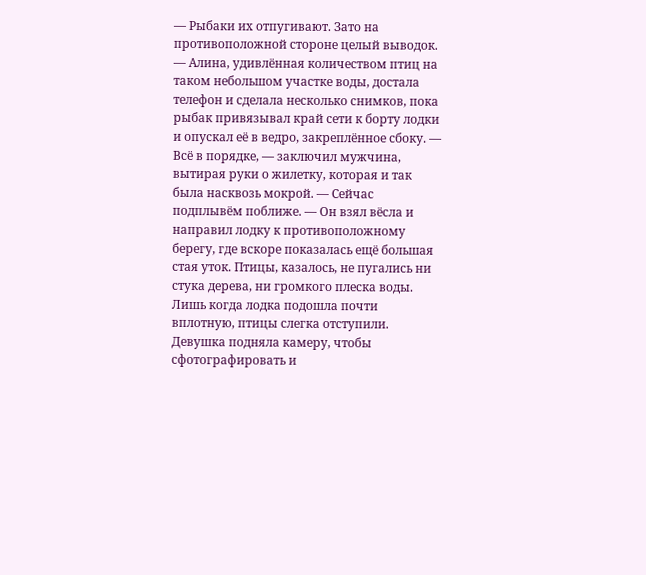— Рыбаки их отпугивают. Зато на противоположной стороне целый выводок. — Алина, удивлённая количеством птиц на таком небольшом участке воды, достала телефон и сделала несколько снимков, пока рыбак привязывал край сети к борту лодки и опускал её в ведро, закреплённое сбоку. — Всё в порядке, — заключил мужчина, вытирая руки о жилетку, которая и так была насквозь мокрой. — Сейчас подплывём поближе. — Он взял вёсла и направил лодку к противоположному берегу, где вскоре показалась ещё большая стая уток. Птицы, казалось, не пугались ни стука дерева, ни громкого плеска воды. Лишь когда лодка подошла почти вплотную, птицы слегка отступили. Девушка подняла камеру, чтобы сфотографировать и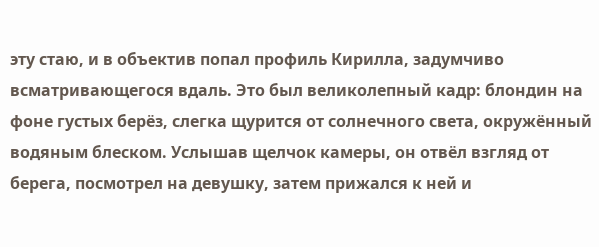эту стаю, и в объектив попал профиль Кирилла, задумчиво всматривающегося вдаль. Это был великолепный кадр: блондин на фоне густых берёз, слегка щурится от солнечного света, окружённый водяным блеском. Услышав щелчок камеры, он отвёл взгляд от берега, посмотрел на девушку, затем прижался к ней и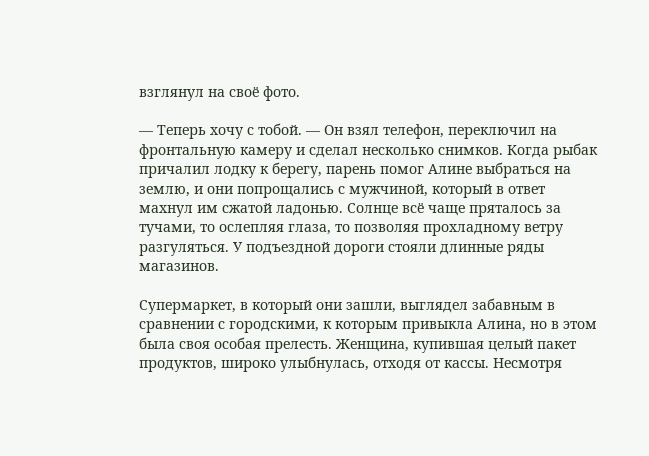взглянул на своё фото.

— Теперь хочу с тобой. — Он взял телефон, переключил на фронтальную камеру и сделал несколько снимков. Когда рыбак причалил лодку к берегу, парень помог Алине выбраться на землю, и они попрощались с мужчиной, который в ответ махнул им сжатой ладонью. Солнце всё чаще пряталось за тучами, то ослепляя глаза, то позволяя прохладному ветру разгуляться. У подъездной дороги стояли длинные ряды магазинов.

Супермаркет, в который они зашли, выглядел забавным в сравнении с городскими, к которым привыкла Алина, но в этом была своя особая прелесть. Женщина, купившая целый пакет продуктов, широко улыбнулась, отходя от кассы. Несмотря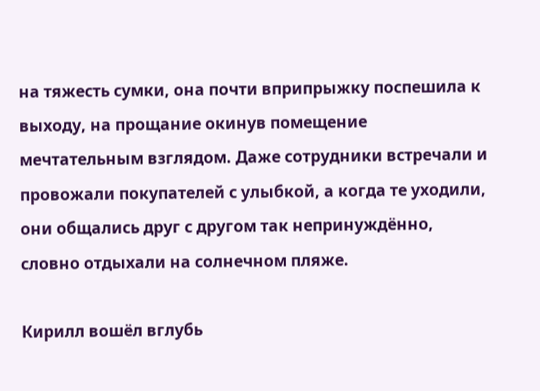на тяжесть сумки, она почти вприпрыжку поспешила к выходу, на прощание окинув помещение мечтательным взглядом. Даже сотрудники встречали и провожали покупателей с улыбкой, а когда те уходили, они общались друг с другом так непринуждённо, словно отдыхали на солнечном пляже.

Кирилл вошёл вглубь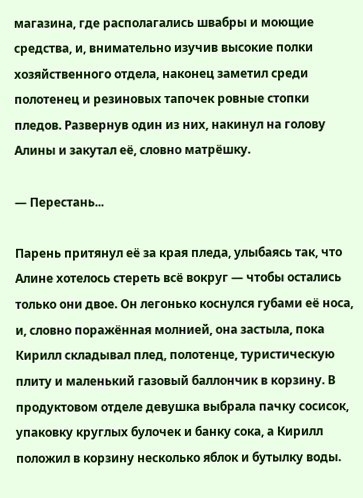магазина, где располагались швабры и моющие средства, и, внимательно изучив высокие полки хозяйственного отдела, наконец заметил среди полотенец и резиновых тапочек ровные стопки пледов. Развернув один из них, накинул на голову Алины и закутал её, словно матрёшку.

— Перестань...

Парень притянул её за края пледа, улыбаясь так, что Алине хотелось стереть всё вокруг — чтобы остались только они двое. Он легонько коснулся губами её носа, и, словно поражённая молнией, она застыла, пока Кирилл складывал плед, полотенце, туристическую плиту и маленький газовый баллончик в корзину. В продуктовом отделе девушка выбрала пачку сосисок, упаковку круглых булочек и банку сока, а Кирилл положил в корзину несколько яблок и бутылку воды.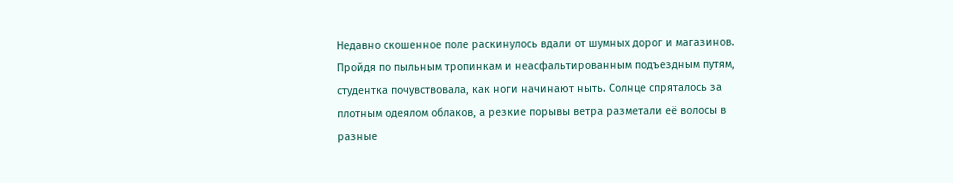Недавно скошенное поле раскинулось вдали от шумных дорог и магазинов. Пройдя по пыльным тропинкам и неасфальтированным подъездным путям, студентка почувствовала, как ноги начинают ныть. Солнце спряталось за плотным одеялом облаков, а резкие порывы ветра разметали её волосы в разные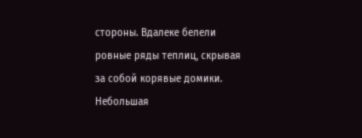стороны. Вдалеке белели ровные ряды теплиц, скрывая за собой корявые домики. Небольшая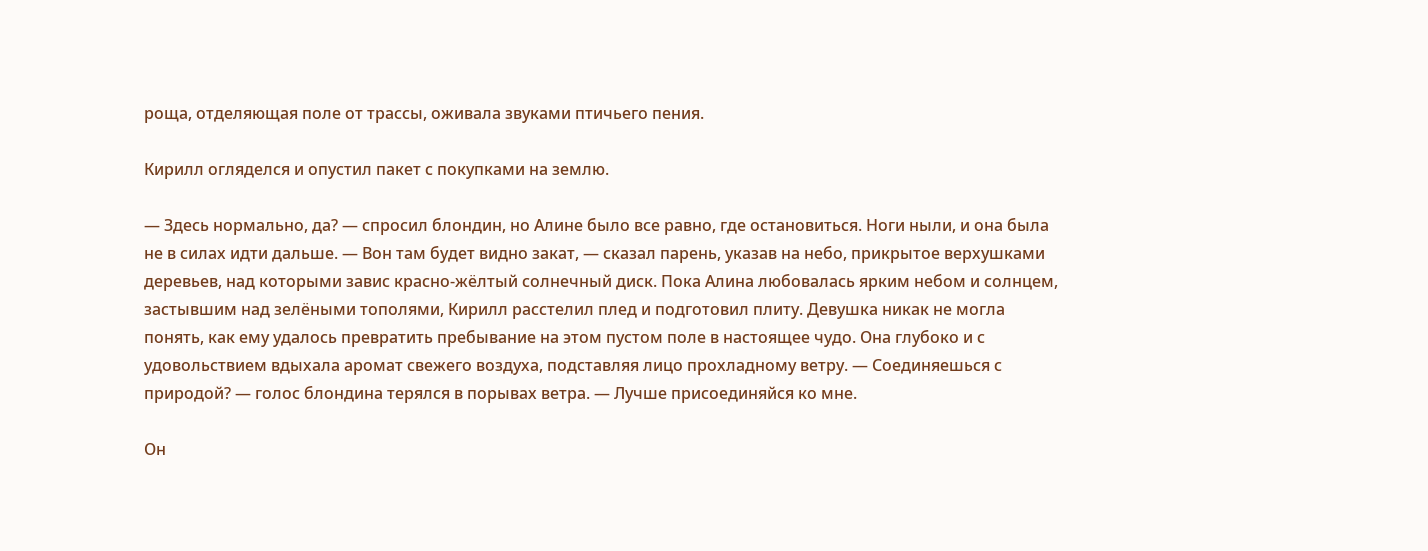роща, отделяющая поле от трассы, оживала звуками птичьего пения.

Кирилл огляделся и опустил пакет с покупками на землю.

— Здесь нормально, да? — спросил блондин, но Алине было все равно, где остановиться. Ноги ныли, и она была не в силах идти дальше. — Вон там будет видно закат, — сказал парень, указав на небо, прикрытое верхушками деревьев, над которыми завис красно-жёлтый солнечный диск. Пока Алина любовалась ярким небом и солнцем, застывшим над зелёными тополями, Кирилл расстелил плед и подготовил плиту. Девушка никак не могла понять, как ему удалось превратить пребывание на этом пустом поле в настоящее чудо. Она глубоко и с удовольствием вдыхала аромат свежего воздуха, подставляя лицо прохладному ветру. — Соединяешься с природой? — голос блондина терялся в порывах ветра. — Лучше присоединяйся ко мне.

Он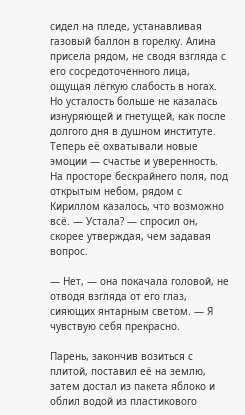сидел на пледе, устанавливая газовый баллон в горелку. Алина присела рядом, не сводя взгляда с его сосредоточенного лица, ощущая лёгкую слабость в ногах. Но усталость больше не казалась изнуряющей и гнетущей, как после долгого дня в душном институте. Теперь её охватывали новые эмоции — счастье и уверенность. На просторе бескрайнего поля, под открытым небом, рядом с Кириллом казалось, что возможно всё. — Устала? — спросил он, скорее утверждая, чем задавая вопрос.

— Нет, — она покачала головой, не отводя взгляда от его глаз, сияющих янтарным светом. — Я чувствую себя прекрасно.

Парень, закончив возиться с плитой, поставил её на землю, затем достал из пакета яблоко и облил водой из пластикового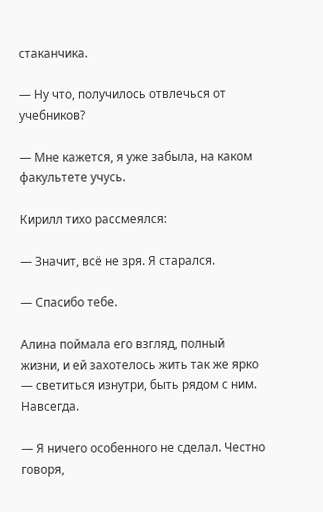стаканчика.

— Ну что, получилось отвлечься от учебников?

— Мне кажется, я уже забыла, на каком факультете учусь.

Кирилл тихо рассмеялся:

— Значит, всё не зря. Я старался.

— Спасибо тебе.

Алина поймала его взгляд, полный жизни, и ей захотелось жить так же ярко — светиться изнутри, быть рядом с ним. Навсегда.

— Я ничего особенного не сделал. Честно говоря,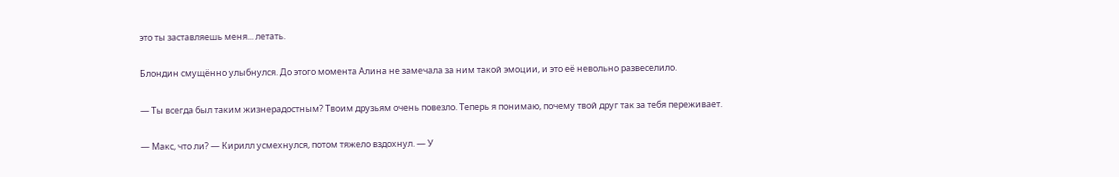это ты заставляешь меня... летать.

Блондин смущённо улыбнулся. До этого момента Алина не замечала за ним такой эмоции, и это её невольно развеселило.

— Ты всегда был таким жизнерадостным? Твоим друзьям очень повезло. Теперь я понимаю, почему твой друг так за тебя переживает.

— Макс, что ли? — Кирилл усмехнулся, потом тяжело вздохнул. — У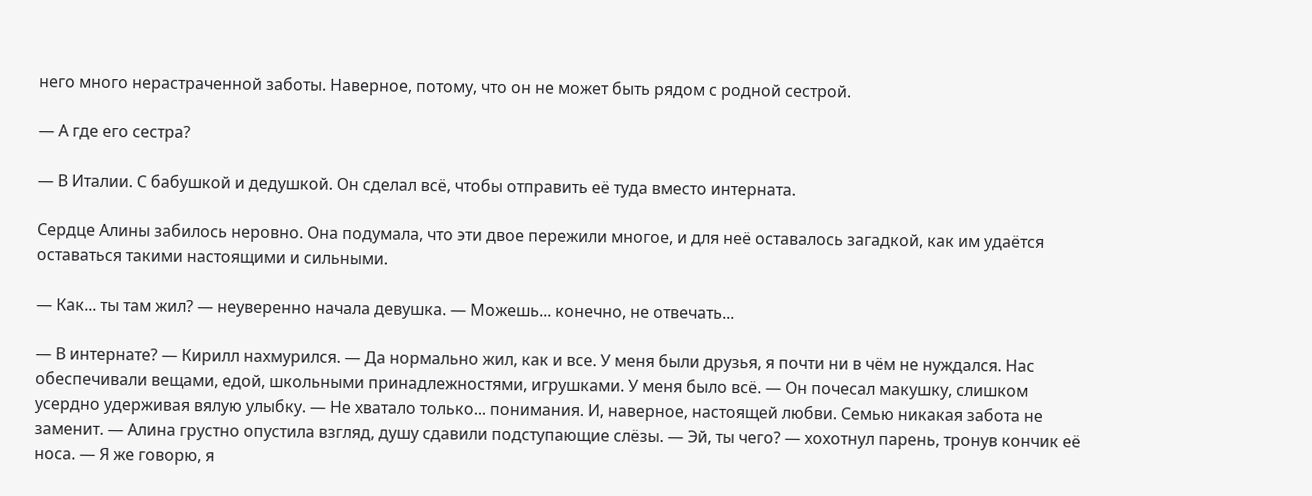него много нерастраченной заботы. Наверное, потому, что он не может быть рядом с родной сестрой.

— А где его сестра?

— В Италии. С бабушкой и дедушкой. Он сделал всё, чтобы отправить её туда вместо интерната.

Сердце Алины забилось неровно. Она подумала, что эти двое пережили многое, и для неё оставалось загадкой, как им удаётся оставаться такими настоящими и сильными.

— Как... ты там жил? — неуверенно начала девушка. — Можешь... конечно, не отвечать...

— В интернате? — Кирилл нахмурился. — Да нормально жил, как и все. У меня были друзья, я почти ни в чём не нуждался. Нас обеспечивали вещами, едой, школьными принадлежностями, игрушками. У меня было всё. — Он почесал макушку, слишком усердно удерживая вялую улыбку. — Не хватало только... понимания. И, наверное, настоящей любви. Семью никакая забота не заменит. — Алина грустно опустила взгляд, душу сдавили подступающие слёзы. — Эй, ты чего? — хохотнул парень, тронув кончик её носа. — Я же говорю, я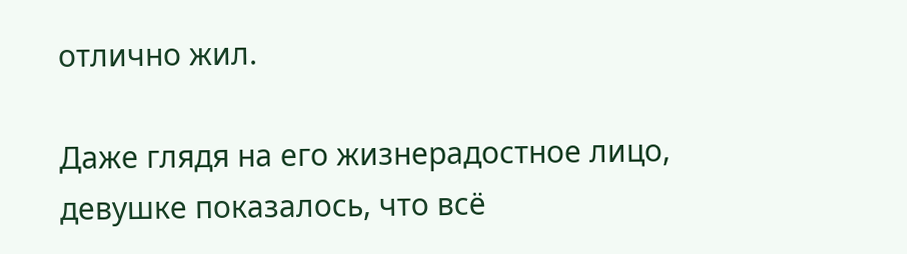отлично жил.

Даже глядя на его жизнерадостное лицо, девушке показалось, что всё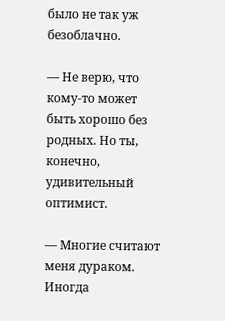было не так уж безоблачно.

— Не верю, что кому-то может быть хорошо без родных. Но ты, конечно, удивительный оптимист.

— Многие считают меня дураком. Иногда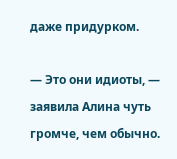даже придурком.

— Это они идиоты, — заявила Алина чуть громче, чем обычно.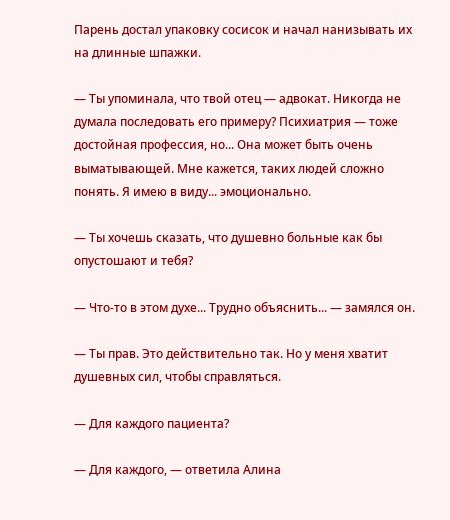Парень достал упаковку сосисок и начал нанизывать их на длинные шпажки.

— Ты упоминала, что твой отец — адвокат. Никогда не думала последовать его примеру? Психиатрия — тоже достойная профессия, но... Она может быть очень выматывающей. Мне кажется, таких людей сложно понять. Я имею в виду... эмоционально.

— Ты хочешь сказать, что душевно больные как бы опустошают и тебя?

— Что-то в этом духе... Трудно объяснить... — замялся он.

— Ты прав. Это действительно так. Но у меня хватит душевных сил, чтобы справляться.

— Для каждого пациента?

— Для каждого, — ответила Алина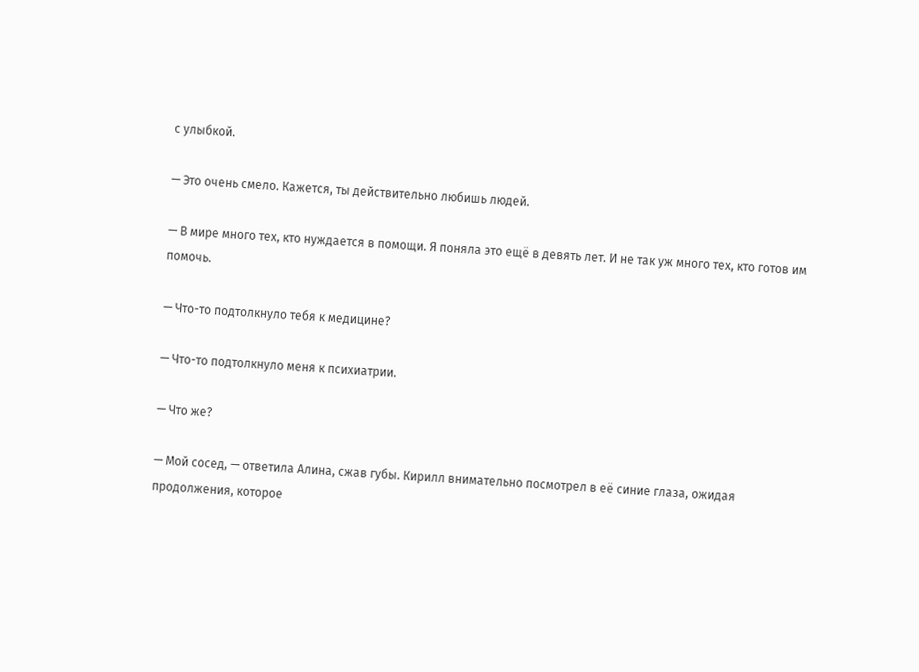с улыбкой.

— Это очень смело. Кажется, ты действительно любишь людей.

— В мире много тех, кто нуждается в помощи. Я поняла это ещё в девять лет. И не так уж много тех, кто готов им помочь.

— Что-то подтолкнуло тебя к медицине?

— Что-то подтолкнуло меня к психиатрии.

— Что же?

— Мой сосед, — ответила Алина, сжав губы. Кирилл внимательно посмотрел в её синие глаза, ожидая продолжения, которое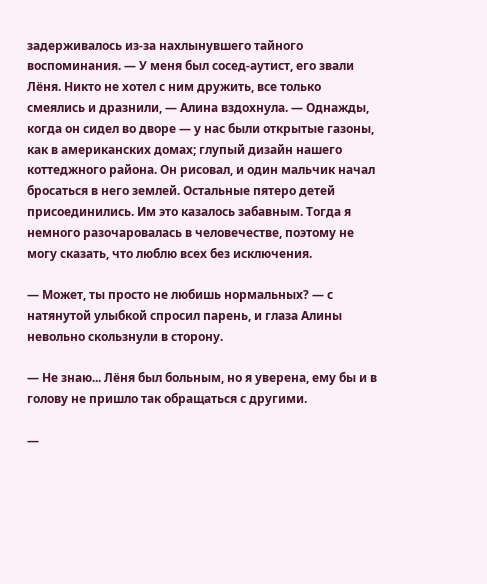задерживалось из-за нахлынувшего тайного воспоминания. — У меня был сосед-аутист, его звали Лёня. Никто не хотел с ним дружить, все только смеялись и дразнили, — Алина вздохнула. — Однажды, когда он сидел во дворе — у нас были открытые газоны, как в американских домах; глупый дизайн нашего коттеджного района. Он рисовал, и один мальчик начал бросаться в него землей. Остальные пятеро детей присоединились. Им это казалось забавным. Тогда я немного разочаровалась в человечестве, поэтому не могу сказать, что люблю всех без исключения.

— Может, ты просто не любишь нормальных? — с натянутой улыбкой спросил парень, и глаза Алины невольно скользнули в сторону.

— Не знаю... Лёня был больным, но я уверена, ему бы и в голову не пришло так обращаться с другими.

—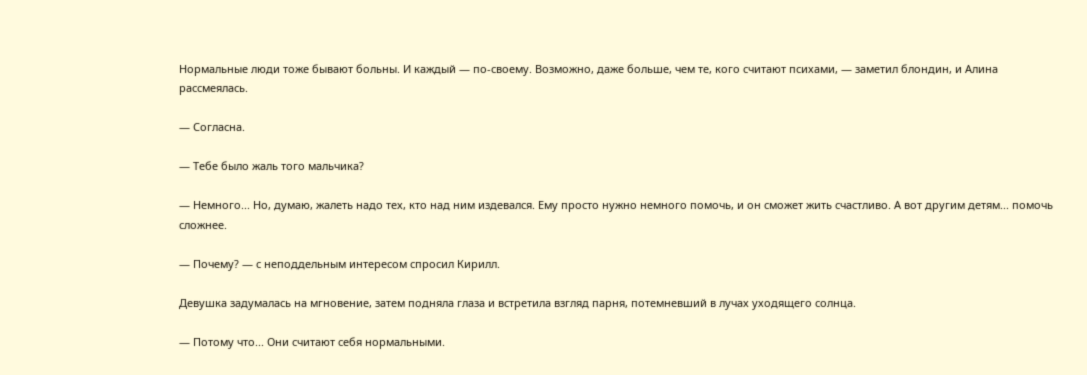Нормальные люди тоже бывают больны. И каждый — по-своему. Возможно, даже больше, чем те, кого считают психами, — заметил блондин, и Алина рассмеялась.

— Согласна.

— Тебе было жаль того мальчика?

— Немного... Но, думаю, жалеть надо тех, кто над ним издевался. Ему просто нужно немного помочь, и он сможет жить счастливо. А вот другим детям... помочь сложнее.

— Почему? — с неподдельным интересом спросил Кирилл.

Девушка задумалась на мгновение, затем подняла глаза и встретила взгляд парня, потемневший в лучах уходящего солнца.

— Потому что... Они считают себя нормальными.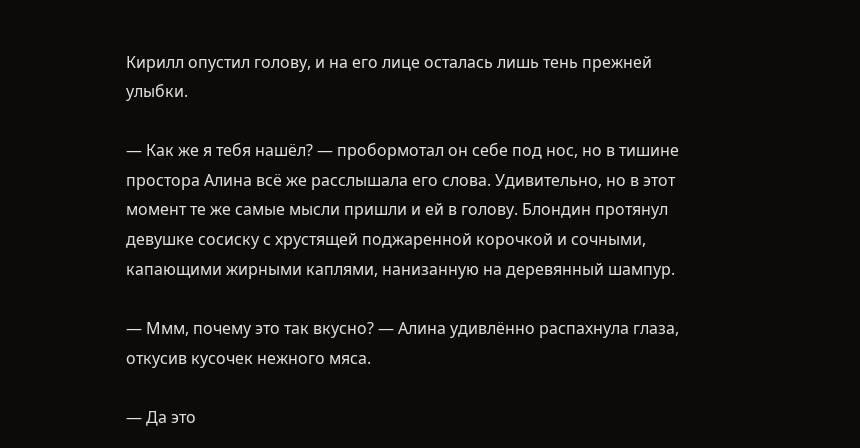Кирилл опустил голову, и на его лице осталась лишь тень прежней улыбки.

— Как же я тебя нашёл? — пробормотал он себе под нос, но в тишине простора Алина всё же расслышала его слова. Удивительно, но в этот момент те же самые мысли пришли и ей в голову. Блондин протянул девушке сосиску с хрустящей поджаренной корочкой и сочными, капающими жирными каплями, нанизанную на деревянный шампур.

— Ммм, почему это так вкусно? — Алина удивлённо распахнула глаза, откусив кусочек нежного мяса.

— Да это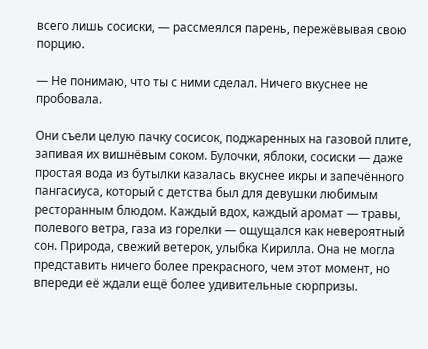всего лишь сосиски, — рассмеялся парень, пережёвывая свою порцию.

— Не понимаю, что ты с ними сделал. Ничего вкуснее не пробовала.

Они съели целую пачку сосисок, поджаренных на газовой плите, запивая их вишнёвым соком. Булочки, яблоки, сосиски — даже простая вода из бутылки казалась вкуснее икры и запечённого пангасиуса, который с детства был для девушки любимым ресторанным блюдом. Каждый вдох, каждый аромат — травы, полевого ветра, газа из горелки — ощущался как невероятный сон. Природа, свежий ветерок, улыбка Кирилла. Она не могла представить ничего более прекрасного, чем этот момент, но впереди её ждали ещё более удивительные сюрпризы.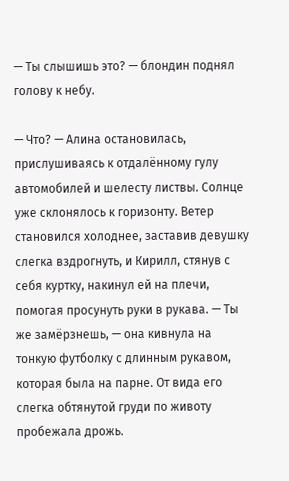— Ты слышишь это? — блондин поднял голову к небу.

— Что? — Алина остановилась, прислушиваясь к отдалённому гулу автомобилей и шелесту листвы. Солнце уже склонялось к горизонту. Ветер становился холоднее, заставив девушку слегка вздрогнуть, и Кирилл, стянув с себя куртку, накинул ей на плечи, помогая просунуть руки в рукава. — Ты же замёрзнешь, — она кивнула на тонкую футболку с длинным рукавом, которая была на парне. От вида его слегка обтянутой груди по животу пробежала дрожь.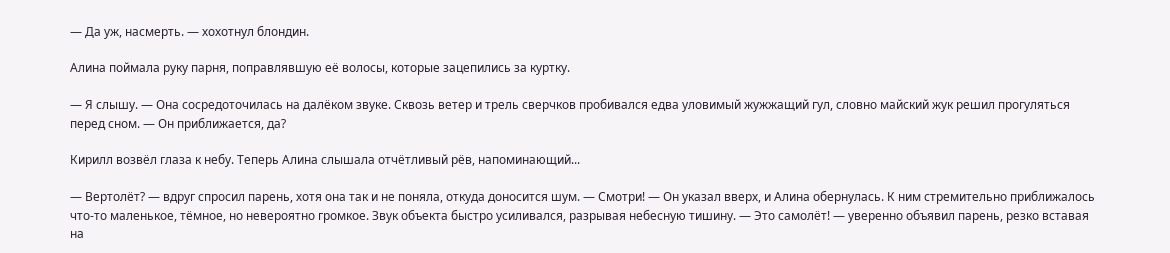— Да уж, насмерть. — хохотнул блондин.

Алина поймала руку парня, поправлявшую её волосы, которые зацепились за куртку.

— Я слышу. — Она сосредоточилась на далёком звуке. Сквозь ветер и трель сверчков пробивался едва уловимый жужжащий гул, словно майский жук решил прогуляться перед сном. — Он приближается, да?

Кирилл возвёл глаза к небу. Теперь Алина слышала отчётливый рёв, напоминающий...

— Вертолёт? — вдруг спросил парень, хотя она так и не поняла, откуда доносится шум. — Смотри! — Он указал вверх, и Алина обернулась. К ним стремительно приближалось что-то маленькое, тёмное, но невероятно громкое. Звук объекта быстро усиливался, разрывая небесную тишину. — Это самолёт! — уверенно объявил парень, резко вставая на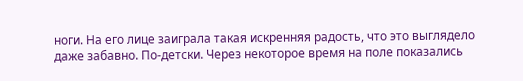ноги. На его лице заиграла такая искренняя радость, что это выглядело даже забавно. По-детски. Через некоторое время на поле показались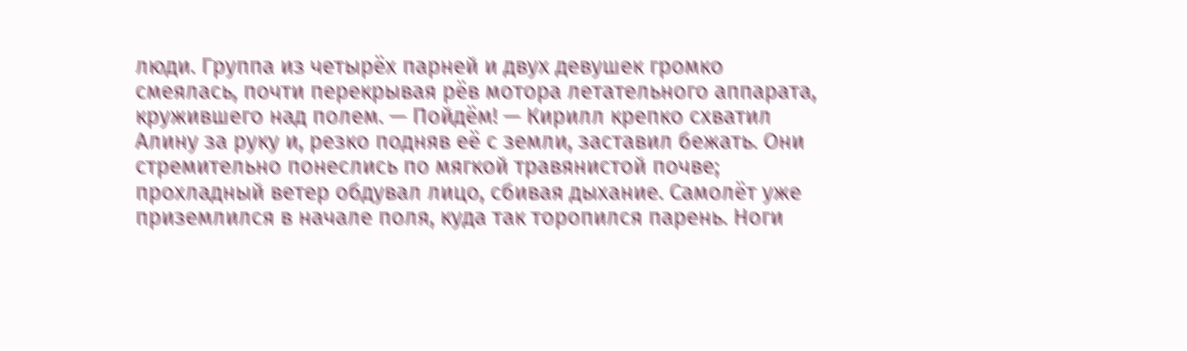люди. Группа из четырёх парней и двух девушек громко смеялась, почти перекрывая рёв мотора летательного аппарата, кружившего над полем. — Пойдём! — Кирилл крепко схватил Алину за руку и, резко подняв её с земли, заставил бежать. Они стремительно понеслись по мягкой травянистой почве; прохладный ветер обдувал лицо, сбивая дыхание. Самолёт уже приземлился в начале поля, куда так торопился парень. Ноги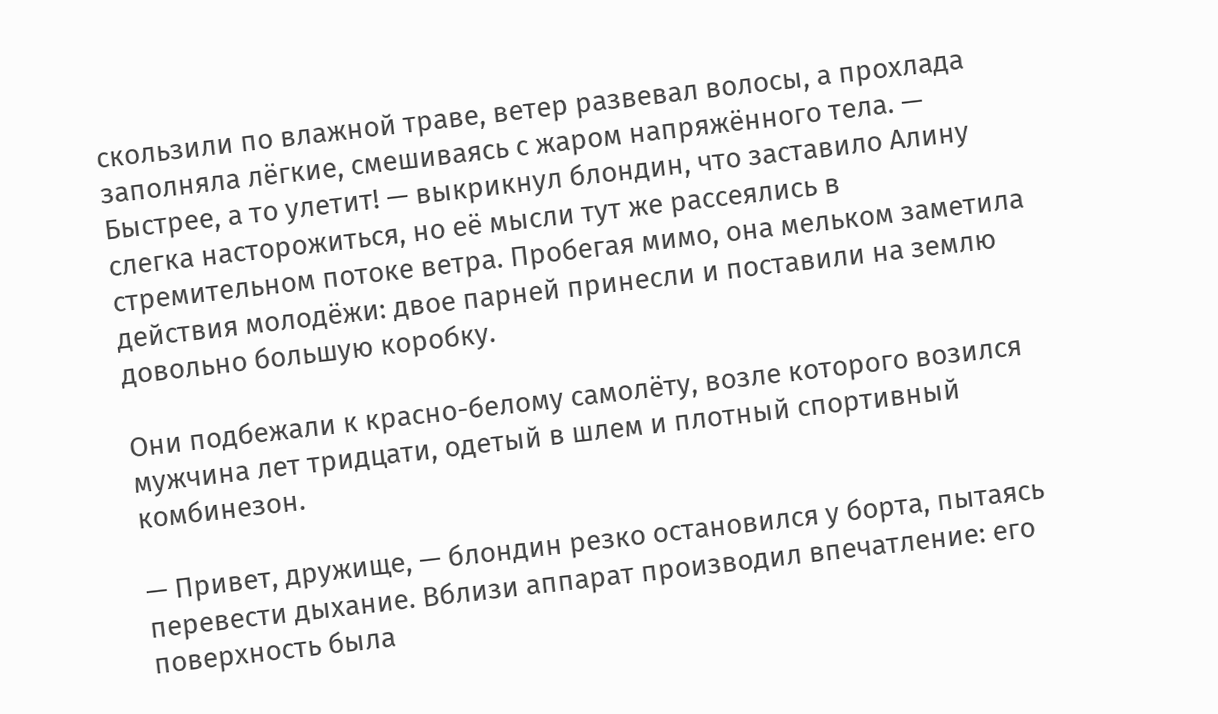скользили по влажной траве, ветер развевал волосы, а прохлада заполняла лёгкие, смешиваясь с жаром напряжённого тела. — Быстрее, а то улетит! — выкрикнул блондин, что заставило Алину слегка насторожиться, но её мысли тут же рассеялись в стремительном потоке ветра. Пробегая мимо, она мельком заметила действия молодёжи: двое парней принесли и поставили на землю довольно большую коробку.

Они подбежали к красно-белому самолёту, возле которого возился мужчина лет тридцати, одетый в шлем и плотный спортивный комбинезон.

— Привет, дружище, — блондин резко остановился у борта, пытаясь перевести дыхание. Вблизи аппарат производил впечатление: его поверхность была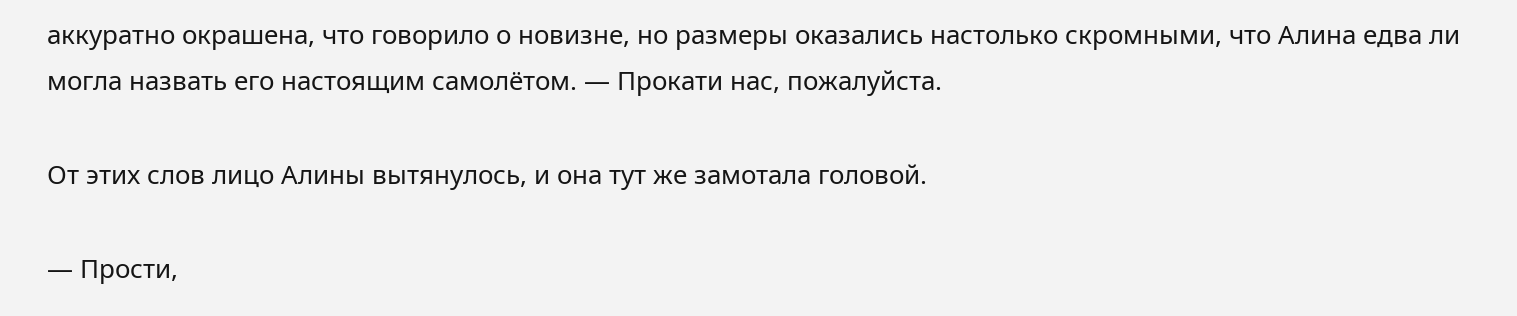аккуратно окрашена, что говорило о новизне, но размеры оказались настолько скромными, что Алина едва ли могла назвать его настоящим самолётом. — Прокати нас, пожалуйста.

От этих слов лицо Алины вытянулось, и она тут же замотала головой.

— Прости,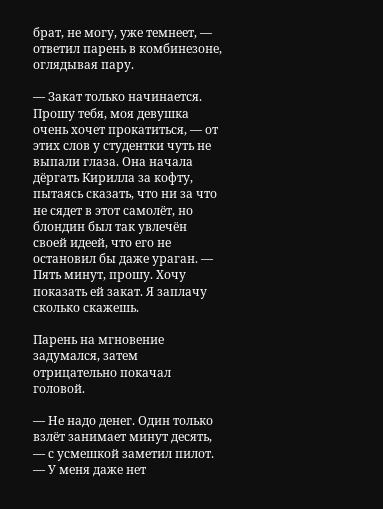брат, не могу, уже темнеет, — ответил парень в комбинезоне, оглядывая пару.

— Закат только начинается. Прошу тебя, моя девушка очень хочет прокатиться, — от этих слов у студентки чуть не выпали глаза. Она начала дёргать Кирилла за кофту, пытаясь сказать, что ни за что не сядет в этот самолёт, но блондин был так увлечён своей идеей, что его не остановил бы даже ураган. — Пять минут, прошу. Хочу показать ей закат. Я заплачу сколько скажешь.

Парень на мгновение задумался, затем отрицательно покачал головой.

— Не надо денег. Один только взлёт занимает минут десять, — с усмешкой заметил пилот. — У меня даже нет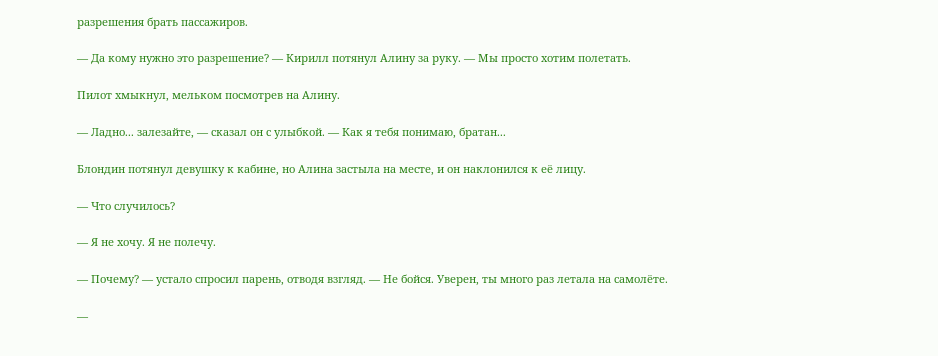разрешения брать пассажиров.

— Да кому нужно это разрешение? — Кирилл потянул Алину за руку. — Мы просто хотим полетать.

Пилот хмыкнул, мельком посмотрев на Алину.

— Ладно... залезайте, — сказал он с улыбкой. — Как я тебя понимаю, братан...

Блондин потянул девушку к кабине, но Алина застыла на месте, и он наклонился к её лицу.

— Что случилось?

— Я не хочу. Я не полечу.

— Почему? — устало спросил парень, отводя взгляд. — Не бойся. Уверен, ты много раз летала на самолёте.

—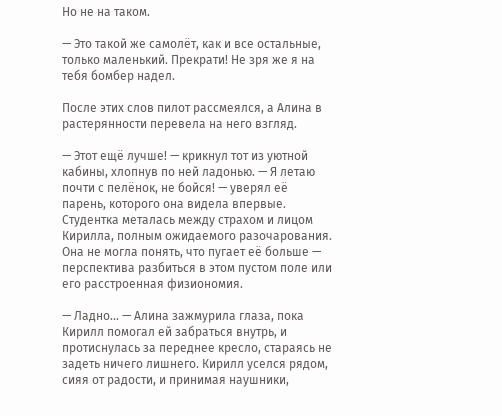Но не на таком.

— Это такой же самолёт, как и все остальные, только маленький. Прекрати! Не зря же я на тебя бомбер надел.

После этих слов пилот рассмеялся, а Алина в растерянности перевела на него взгляд.

— Этот ещё лучше! — крикнул тот из уютной кабины, хлопнув по ней ладонью. — Я летаю почти с пелёнок, не бойся! — уверял её парень, которого она видела впервые. Студентка металась между страхом и лицом Кирилла, полным ожидаемого разочарования. Она не могла понять, что пугает её больше — перспектива разбиться в этом пустом поле или его расстроенная физиономия.

— Ладно... — Алина зажмурила глаза, пока Кирилл помогал ей забраться внутрь, и протиснулась за переднее кресло, стараясь не задеть ничего лишнего. Кирилл уселся рядом, сияя от радости, и принимая наушники,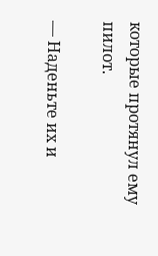которые протянул ему пилот.

— Наденьте их и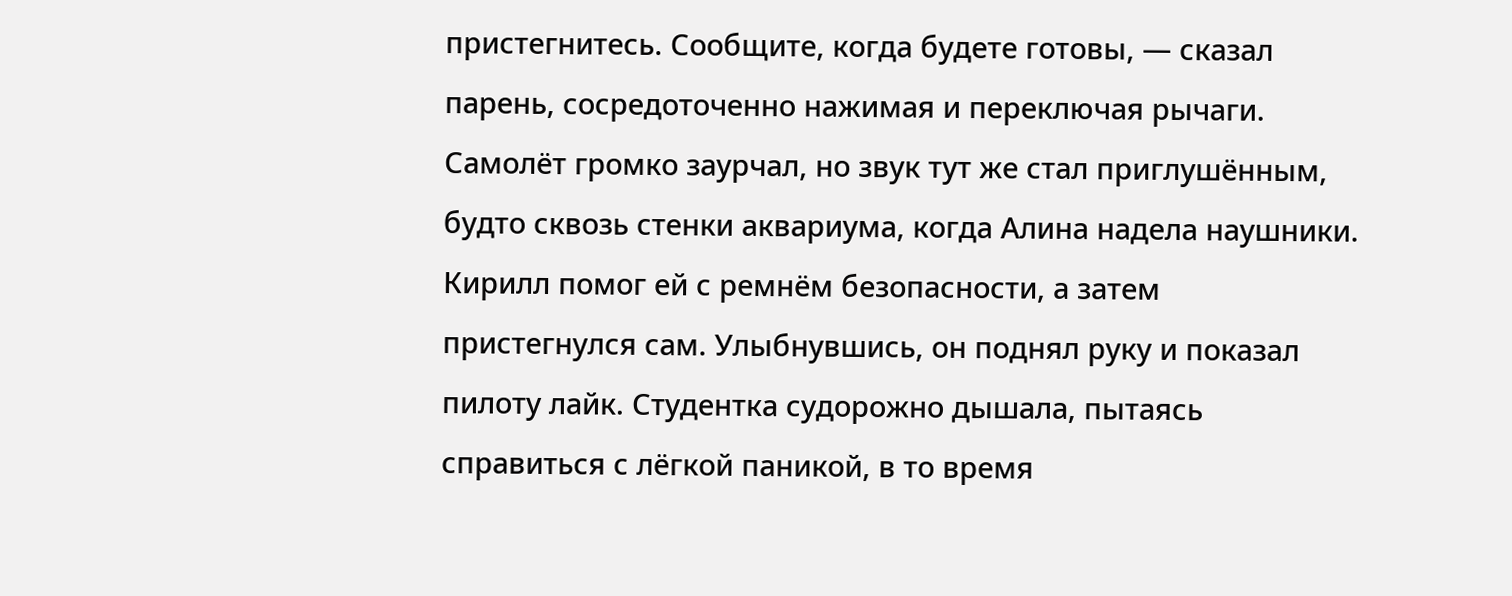пристегнитесь. Сообщите, когда будете готовы, — сказал парень, сосредоточенно нажимая и переключая рычаги. Самолёт громко заурчал, но звук тут же стал приглушённым, будто сквозь стенки аквариума, когда Алина надела наушники. Кирилл помог ей с ремнём безопасности, а затем пристегнулся сам. Улыбнувшись, он поднял руку и показал пилоту лайк. Студентка судорожно дышала, пытаясь справиться с лёгкой паникой, в то время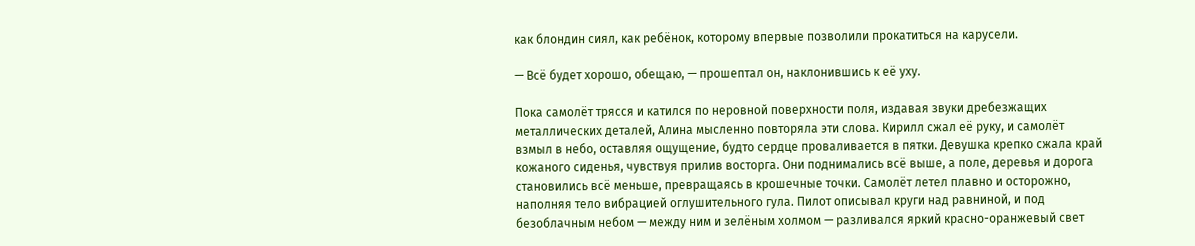как блондин сиял, как ребёнок, которому впервые позволили прокатиться на карусели.

— Всё будет хорошо, обещаю, — прошептал он, наклонившись к её уху.

Пока самолёт трясся и катился по неровной поверхности поля, издавая звуки дребезжащих металлических деталей, Алина мысленно повторяла эти слова. Кирилл сжал её руку, и самолёт взмыл в небо, оставляя ощущение, будто сердце проваливается в пятки. Девушка крепко сжала край кожаного сиденья, чувствуя прилив восторга. Они поднимались всё выше, а поле, деревья и дорога становились всё меньше, превращаясь в крошечные точки. Самолёт летел плавно и осторожно, наполняя тело вибрацией оглушительного гула. Пилот описывал круги над равниной, и под безоблачным небом — между ним и зелёным холмом — разливался яркий красно-оранжевый свет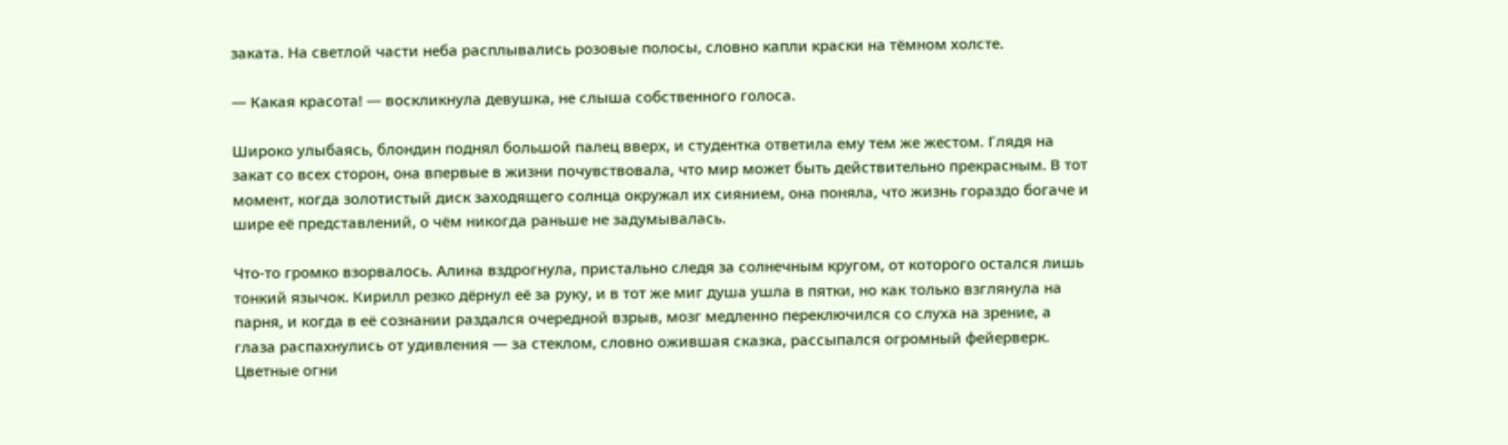заката. На светлой части неба расплывались розовые полосы, словно капли краски на тёмном холсте.

— Какая красота! — воскликнула девушка, не слыша собственного голоса.

Широко улыбаясь, блондин поднял большой палец вверх, и студентка ответила ему тем же жестом. Глядя на закат со всех сторон, она впервые в жизни почувствовала, что мир может быть действительно прекрасным. В тот момент, когда золотистый диск заходящего солнца окружал их сиянием, она поняла, что жизнь гораздо богаче и шире её представлений, о чём никогда раньше не задумывалась.

Что-то громко взорвалось. Алина вздрогнула, пристально следя за солнечным кругом, от которого остался лишь тонкий язычок. Кирилл резко дёрнул её за руку, и в тот же миг душа ушла в пятки, но как только взглянула на парня, и когда в её сознании раздался очередной взрыв, мозг медленно переключился со слуха на зрение, а глаза распахнулись от удивления — за стеклом, словно ожившая сказка, рассыпался огромный фейерверк. Цветные огни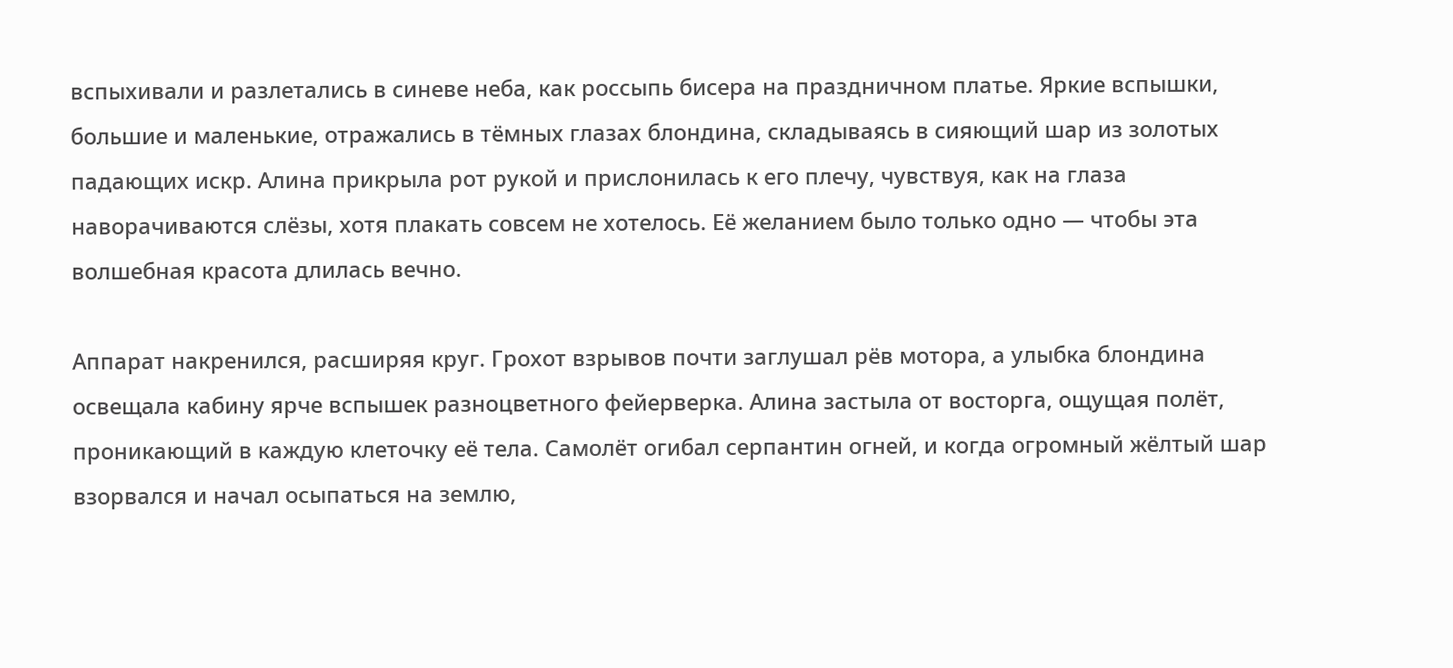вспыхивали и разлетались в синеве неба, как россыпь бисера на праздничном платье. Яркие вспышки, большие и маленькие, отражались в тёмных глазах блондина, складываясь в сияющий шар из золотых падающих искр. Алина прикрыла рот рукой и прислонилась к его плечу, чувствуя, как на глаза наворачиваются слёзы, хотя плакать совсем не хотелось. Её желанием было только одно — чтобы эта волшебная красота длилась вечно.

Аппарат накренился, расширяя круг. Грохот взрывов почти заглушал рёв мотора, а улыбка блондина освещала кабину ярче вспышек разноцветного фейерверка. Алина застыла от восторга, ощущая полёт, проникающий в каждую клеточку её тела. Самолёт огибал серпантин огней, и когда огромный жёлтый шар взорвался и начал осыпаться на землю,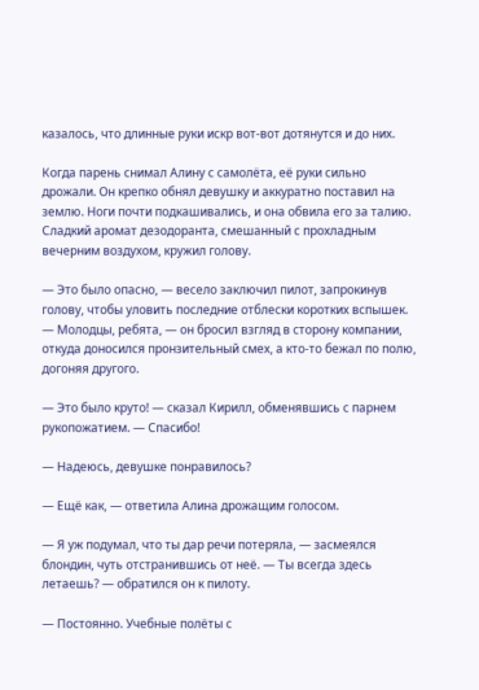казалось, что длинные руки искр вот-вот дотянутся и до них.

Когда парень снимал Алину с самолёта, её руки сильно дрожали. Он крепко обнял девушку и аккуратно поставил на землю. Ноги почти подкашивались, и она обвила его за талию. Сладкий аромат дезодоранта, смешанный с прохладным вечерним воздухом, кружил голову.

— Это было опасно, — весело заключил пилот, запрокинув голову, чтобы уловить последние отблески коротких вспышек. — Молодцы, ребята, — он бросил взгляд в сторону компании, откуда доносился пронзительный смех, а кто-то бежал по полю, догоняя другого.

— Это было круто! — сказал Кирилл, обменявшись с парнем рукопожатием. — Спасибо!

— Надеюсь, девушке понравилось?

— Ещё как, — ответила Алина дрожащим голосом.

— Я уж подумал, что ты дар речи потеряла, — засмеялся блондин, чуть отстранившись от неё. — Ты всегда здесь летаешь? — обратился он к пилоту.

— Постоянно. Учебные полёты с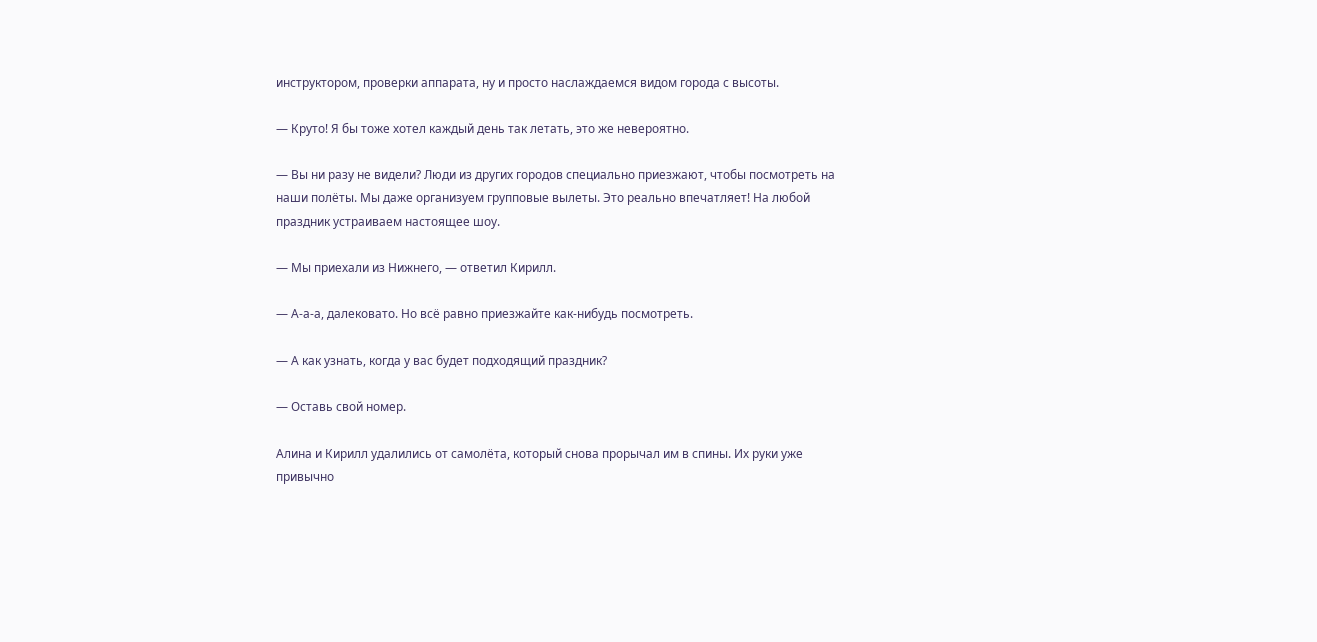инструктором, проверки аппарата, ну и просто наслаждаемся видом города с высоты.

— Круто! Я бы тоже хотел каждый день так летать, это же невероятно.

— Вы ни разу не видели? Люди из других городов специально приезжают, чтобы посмотреть на наши полёты. Мы даже организуем групповые вылеты. Это реально впечатляет! На любой праздник устраиваем настоящее шоу.

— Мы приехали из Нижнего, — ответил Кирилл.

— А-а-а, далековато. Но всё равно приезжайте как-нибудь посмотреть.

— А как узнать, когда у вас будет подходящий праздник?

— Оставь свой номер.

Алина и Кирилл удалились от самолёта, который снова прорычал им в спины. Их руки уже привычно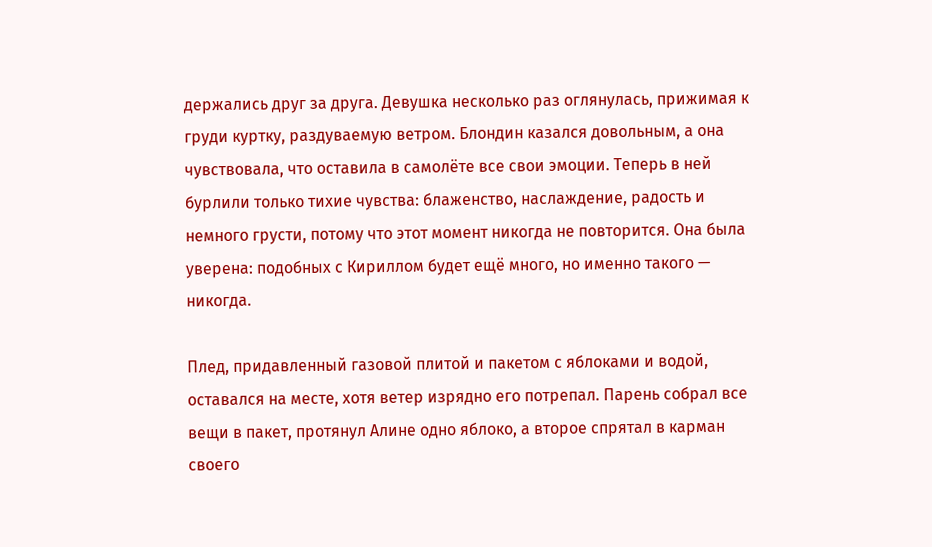держались друг за друга. Девушка несколько раз оглянулась, прижимая к груди куртку, раздуваемую ветром. Блондин казался довольным, а она чувствовала, что оставила в самолёте все свои эмоции. Теперь в ней бурлили только тихие чувства: блаженство, наслаждение, радость и немного грусти, потому что этот момент никогда не повторится. Она была уверена: подобных с Кириллом будет ещё много, но именно такого — никогда.

Плед, придавленный газовой плитой и пакетом с яблоками и водой, оставался на месте, хотя ветер изрядно его потрепал. Парень собрал все вещи в пакет, протянул Алине одно яблоко, а второе спрятал в карман своего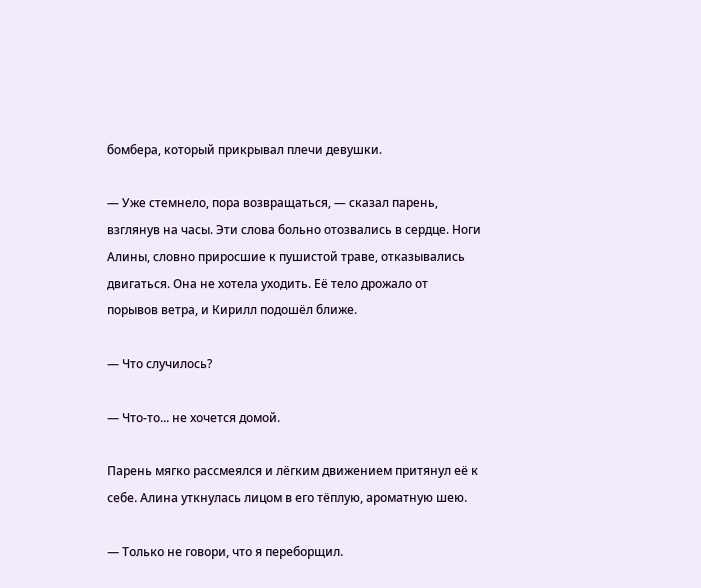бомбера, который прикрывал плечи девушки.

— Уже стемнело, пора возвращаться, — сказал парень, взглянув на часы. Эти слова больно отозвались в сердце. Ноги Алины, словно приросшие к пушистой траве, отказывались двигаться. Она не хотела уходить. Её тело дрожало от порывов ветра, и Кирилл подошёл ближе.

— Что случилось?

— Что-то... не хочется домой.

Парень мягко рассмеялся и лёгким движением притянул её к себе. Алина уткнулась лицом в его тёплую, ароматную шею.

— Только не говори, что я переборщил.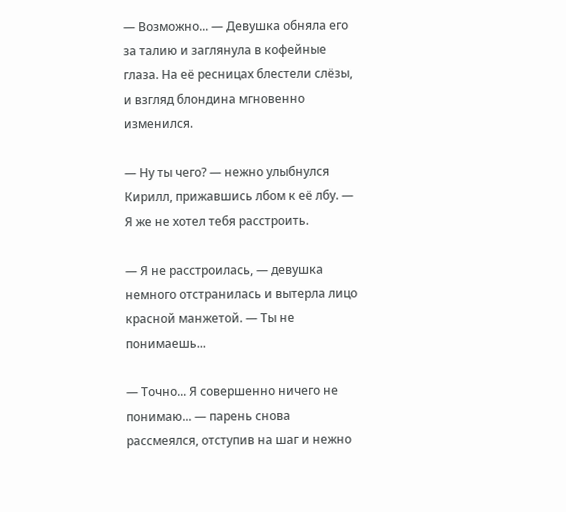— Возможно... — Девушка обняла его за талию и заглянула в кофейные глаза. На её ресницах блестели слёзы, и взгляд блондина мгновенно изменился.

— Ну ты чего? — нежно улыбнулся Кирилл, прижавшись лбом к её лбу. — Я же не хотел тебя расстроить.

— Я не расстроилась, — девушка немного отстранилась и вытерла лицо красной манжетой. — Ты не понимаешь...

— Точно... Я совершенно ничего не понимаю... — парень снова рассмеялся, отступив на шаг и нежно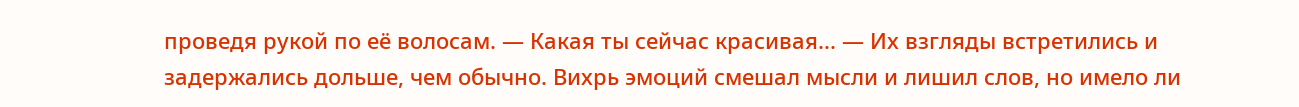проведя рукой по её волосам. — Какая ты сейчас красивая... — Их взгляды встретились и задержались дольше, чем обычно. Вихрь эмоций смешал мысли и лишил слов, но имело ли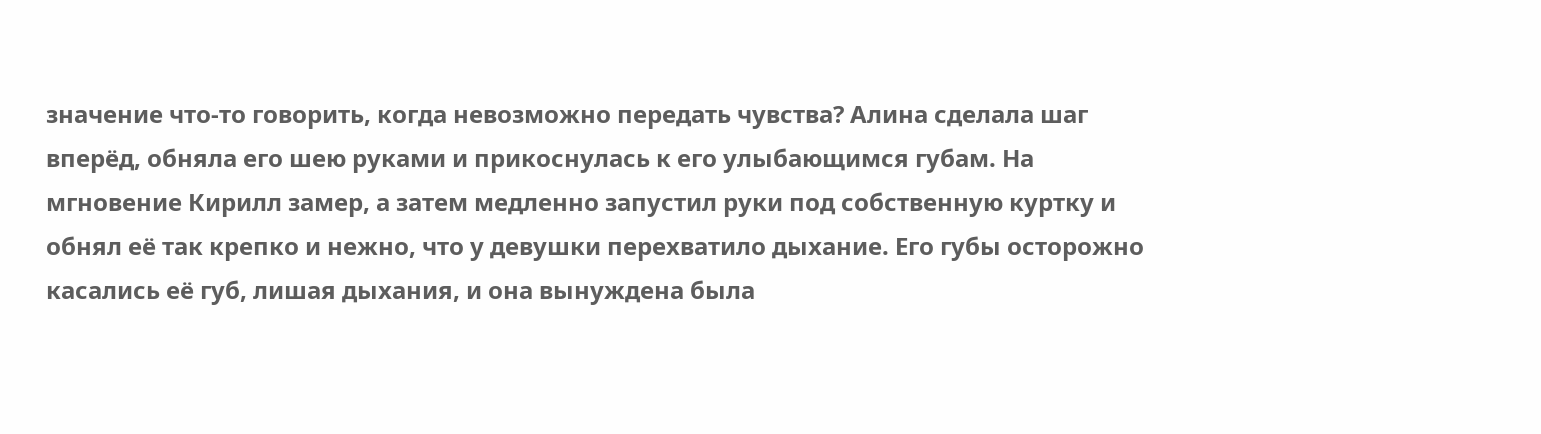значение что-то говорить, когда невозможно передать чувства? Алина сделала шаг вперёд, обняла его шею руками и прикоснулась к его улыбающимся губам. На мгновение Кирилл замер, а затем медленно запустил руки под собственную куртку и обнял её так крепко и нежно, что у девушки перехватило дыхание. Его губы осторожно касались её губ, лишая дыхания, и она вынуждена была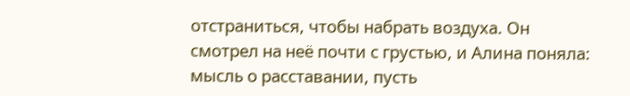отстраниться, чтобы набрать воздуха. Он смотрел на неё почти с грустью, и Алина поняла: мысль о расставании, пусть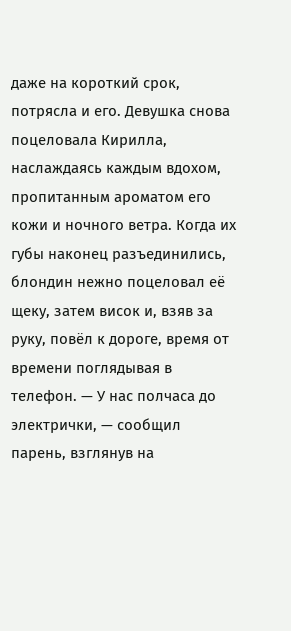даже на короткий срок, потрясла и его. Девушка снова поцеловала Кирилла, наслаждаясь каждым вдохом, пропитанным ароматом его кожи и ночного ветра. Когда их губы наконец разъединились, блондин нежно поцеловал её щеку, затем висок и, взяв за руку, повёл к дороге, время от времени поглядывая в телефон. — У нас полчаса до электрички, — сообщил парень, взглянув на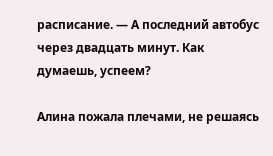расписание. — А последний автобус через двадцать минут. Как думаешь, успеем?

Алина пожала плечами, не решаясь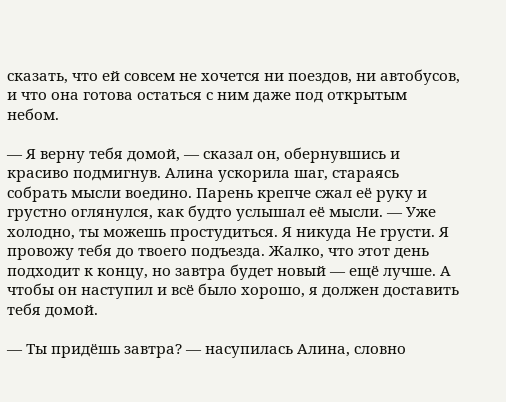сказать, что ей совсем не хочется ни поездов, ни автобусов, и что она готова остаться с ним даже под открытым небом.

— Я верну тебя домой, — сказал он, обернувшись и красиво подмигнув. Алина ускорила шаг, стараясь собрать мысли воедино. Парень крепче сжал её руку и грустно оглянулся, как будто услышал её мысли. — Уже холодно, ты можешь простудиться. Я никуда Не грусти. Я провожу тебя до твоего подъезда. Жалко, что этот день подходит к концу, но завтра будет новый — ещё лучше. А чтобы он наступил и всё было хорошо, я должен доставить тебя домой.

— Ты придёшь завтра? — насупилась Алина, словно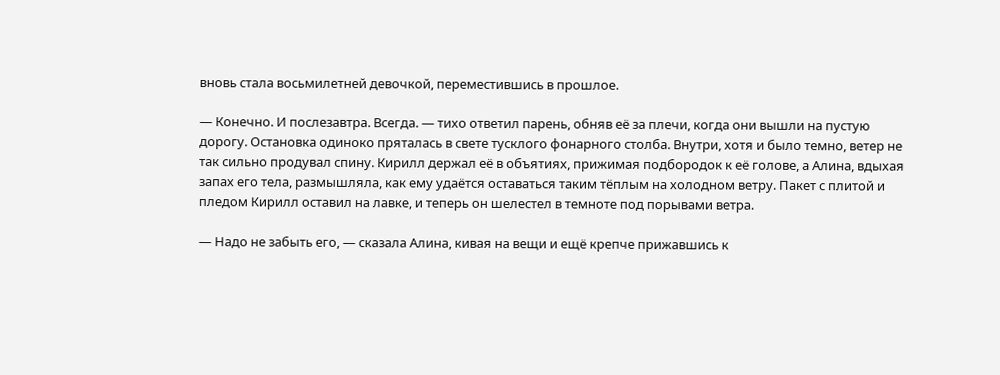вновь стала восьмилетней девочкой, переместившись в прошлое.

— Конечно. И послезавтра. Всегда. — тихо ответил парень, обняв её за плечи, когда они вышли на пустую дорогу. Остановка одиноко пряталась в свете тусклого фонарного столба. Внутри, хотя и было темно, ветер не так сильно продувал спину. Кирилл держал её в объятиях, прижимая подбородок к её голове, а Алина, вдыхая запах его тела, размышляла, как ему удаётся оставаться таким тёплым на холодном ветру. Пакет с плитой и пледом Кирилл оставил на лавке, и теперь он шелестел в темноте под порывами ветра.

— Надо не забыть его, — сказала Алина, кивая на вещи и ещё крепче прижавшись к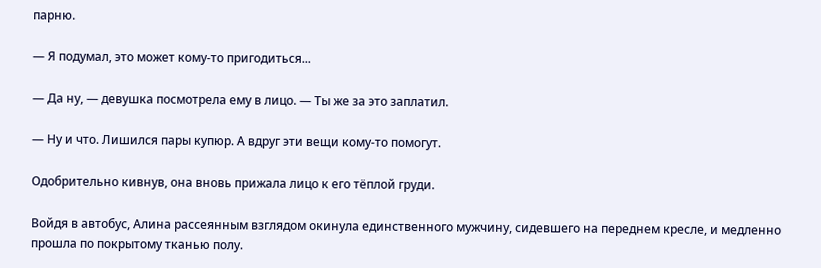парню.

— Я подумал, это может кому-то пригодиться...

— Да ну, — девушка посмотрела ему в лицо. — Ты же за это заплатил.

— Ну и что. Лишился пары купюр. А вдруг эти вещи кому-то помогут.

Одобрительно кивнув, она вновь прижала лицо к его тёплой груди.

Войдя в автобус, Алина рассеянным взглядом окинула единственного мужчину, сидевшего на переднем кресле, и медленно прошла по покрытому тканью полу.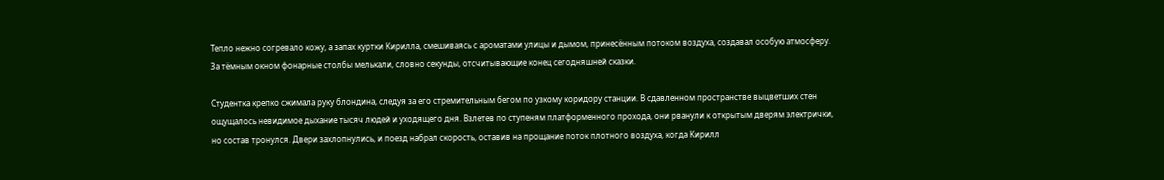Тепло нежно согревало кожу, а запах куртки Кирилла, смешиваясь с ароматами улицы и дымом, принесённым потоком воздуха, создавал особую атмосферу. За тёмным окном фонарные столбы мелькали, словно секунды, отсчитывающие конец сегодняшней сказки.

Студентка крепко сжимала руку блондина, следуя за его стремительным бегом по узкому коридору станции. В сдавленном пространстве выцветших стен ощущалось невидимое дыхание тысяч людей и уходящего дня. Взлетев по ступеням платформенного прохода, они рванули к открытым дверям электрички, но состав тронулся. Двери захлопнулись, и поезд набрал скорость, оставив на прощание поток плотного воздуха, когда Кирилл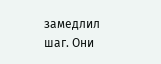замедлил шаг. Они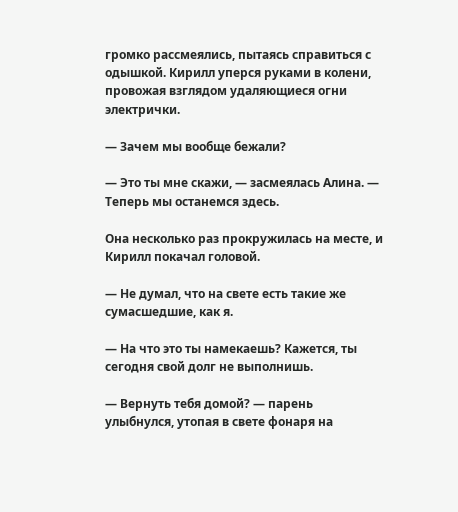громко рассмеялись, пытаясь справиться с одышкой. Кирилл уперся руками в колени, провожая взглядом удаляющиеся огни электрички.

— Зачем мы вообще бежали?

— Это ты мне скажи, — засмеялась Алина. — Теперь мы останемся здесь.

Она несколько раз прокружилась на месте, и Кирилл покачал головой.

— Не думал, что на свете есть такие же сумасшедшие, как я.

— На что это ты намекаешь? Кажется, ты сегодня свой долг не выполнишь.

— Вернуть тебя домой? — парень улыбнулся, утопая в свете фонаря на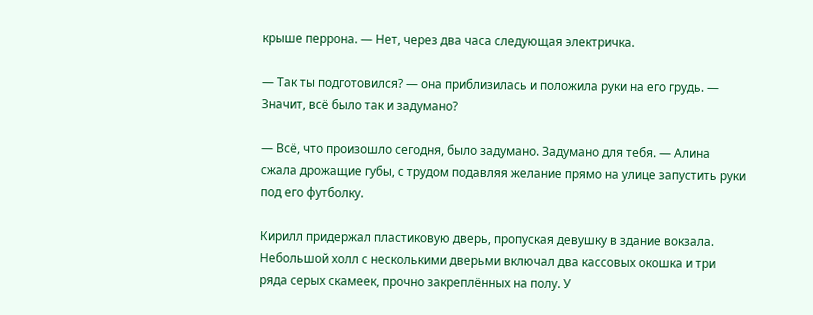крыше перрона. — Нет, через два часа следующая электричка.

— Так ты подготовился? — она приблизилась и положила руки на его грудь. — Значит, всё было так и задумано?

— Всё, что произошло сегодня, было задумано. Задумано для тебя. — Алина сжала дрожащие губы, с трудом подавляя желание прямо на улице запустить руки под его футболку.

Кирилл придержал пластиковую дверь, пропуская девушку в здание вокзала. Небольшой холл с несколькими дверьми включал два кассовых окошка и три ряда серых скамеек, прочно закреплённых на полу. У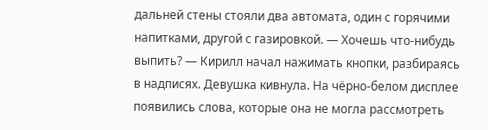дальней стены стояли два автомата, один с горячими напитками, другой с газировкой. — Хочешь что-нибудь выпить? — Кирилл начал нажимать кнопки, разбираясь в надписях. Девушка кивнула. На чёрно-белом дисплее появились слова, которые она не могла рассмотреть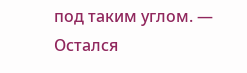под таким углом. — Остался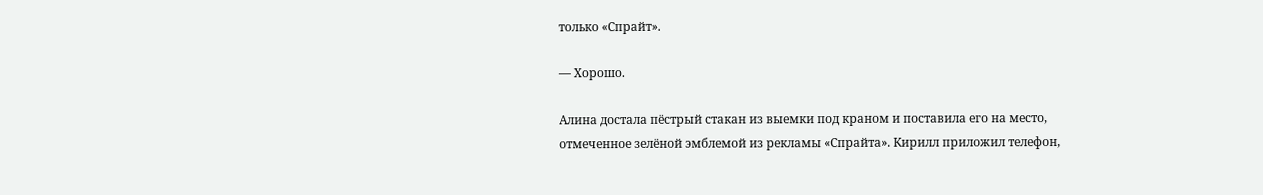только «Спрайт».

— Хорошо.

Алина достала пёстрый стакан из выемки под краном и поставила его на место, отмеченное зелёной эмблемой из рекламы «Спрайта». Кирилл приложил телефон,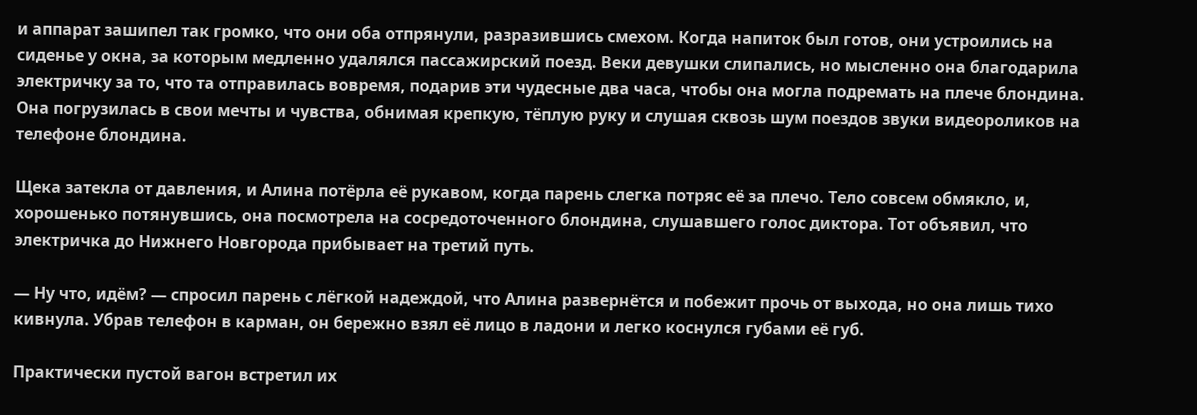и аппарат зашипел так громко, что они оба отпрянули, разразившись смехом. Когда напиток был готов, они устроились на сиденье у окна, за которым медленно удалялся пассажирский поезд. Веки девушки слипались, но мысленно она благодарила электричку за то, что та отправилась вовремя, подарив эти чудесные два часа, чтобы она могла подремать на плече блондина. Она погрузилась в свои мечты и чувства, обнимая крепкую, тёплую руку и слушая сквозь шум поездов звуки видеороликов на телефоне блондина.

Щека затекла от давления, и Алина потёрла её рукавом, когда парень слегка потряс её за плечо. Тело совсем обмякло, и, хорошенько потянувшись, она посмотрела на сосредоточенного блондина, слушавшего голос диктора. Тот объявил, что электричка до Нижнего Новгорода прибывает на третий путь.

— Ну что, идём? — спросил парень с лёгкой надеждой, что Алина развернётся и побежит прочь от выхода, но она лишь тихо кивнула. Убрав телефон в карман, он бережно взял её лицо в ладони и легко коснулся губами её губ.

Практически пустой вагон встретил их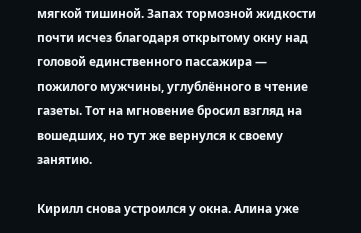мягкой тишиной. Запах тормозной жидкости почти исчез благодаря открытому окну над головой единственного пассажира — пожилого мужчины, углублённого в чтение газеты. Тот на мгновение бросил взгляд на вошедших, но тут же вернулся к своему занятию.

Кирилл снова устроился у окна. Алина уже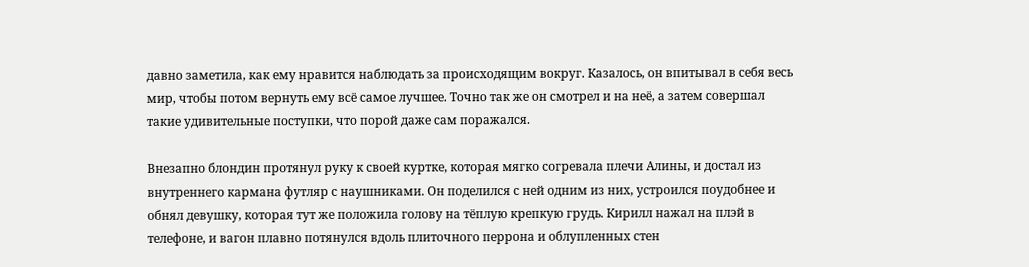давно заметила, как ему нравится наблюдать за происходящим вокруг. Казалось, он впитывал в себя весь мир, чтобы потом вернуть ему всё самое лучшее. Точно так же он смотрел и на неё, а затем совершал такие удивительные поступки, что порой даже сам поражался.

Внезапно блондин протянул руку к своей куртке, которая мягко согревала плечи Алины, и достал из внутреннего кармана футляр с наушниками. Он поделился с ней одним из них, устроился поудобнее и обнял девушку, которая тут же положила голову на тёплую крепкую грудь. Кирилл нажал на плэй в телефоне, и вагон плавно потянулся вдоль плиточного перрона и облупленных стен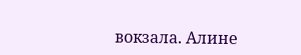вокзала. Алине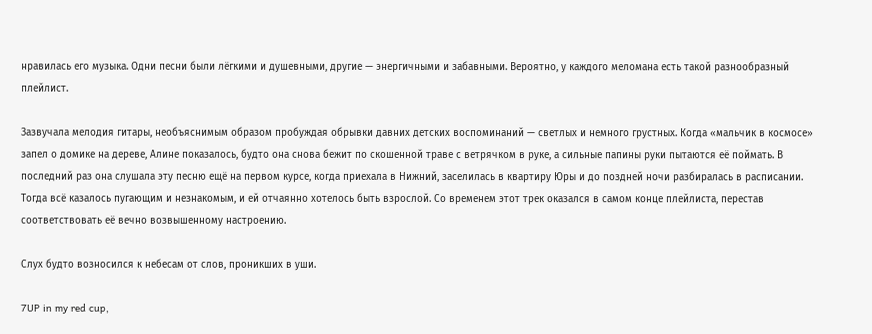нравилась его музыка. Одни песни были лёгкими и душевными, другие — энергичными и забавными. Вероятно, у каждого меломана есть такой разнообразный плейлист.

Зазвучала мелодия гитары, необъяснимым образом пробуждая обрывки давних детских воспоминаний — светлых и немного грустных. Когда «мальчик в космосе» запел о домике на дереве, Алине показалось, будто она снова бежит по скошенной траве с ветрячком в руке, а сильные папины руки пытаются её поймать. В последний раз она слушала эту песню ещё на первом курсе, когда приехала в Нижний, заселилась в квартиру Юры и до поздней ночи разбиралась в расписании. Тогда всё казалось пугающим и незнакомым, и ей отчаянно хотелось быть взрослой. Со временем этот трек оказался в самом конце плейлиста, перестав соответствовать её вечно возвышенному настроению.

Слух будто возносился к небесам от слов, проникших в уши.

7UP in my red cup,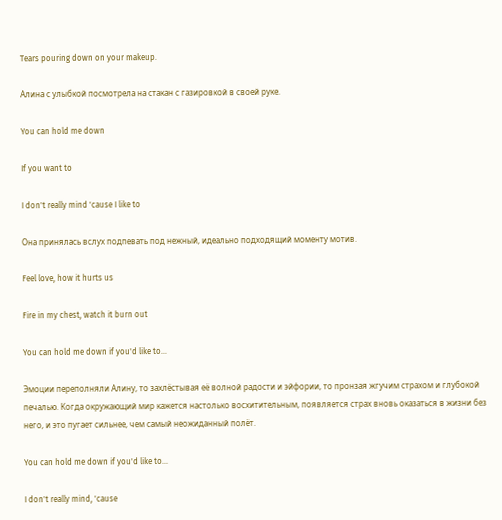Tears pouring down on your makeup.

Алина с улыбкой посмотрела на стакан с газировкой в своей руке.

You can hold me down

If you want to

I don't really mind 'cause I like to

Она принялась вслух подпевать под нежный, идеально подходящий моменту мотив.

Feel love, how it hurts us

Fire in my chest, watch it burn out

You can hold me down if you'd like to...

Эмоции переполняли Алину, то захлёстывая её волной радости и эйфории, то пронзая жгучим страхом и глубокой печалью. Когда окружающий мир кажется настолько восхитительным, появляется страх вновь оказаться в жизни без него, и это пугает сильнее, чем самый неожиданный полёт.

You can hold me down if you'd like to...

I don't really mind, 'cause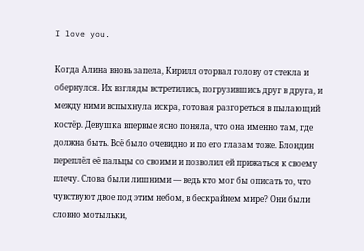I love you.

Когда Алина вновь запела, Кирилл оторвал голову от стекла и обернулся. Их взгляды встретились, погрузившись друг в друга, и между ними вспыхнула искра, готовая разгореться в пылающий костёр. Девушка впервые ясно поняла, что она именно там, где должна быть. Всё было очевидно и по его глазам тоже. Блондин переплёл её пальцы со своими и позволил ей прижаться к своему плечу. Слова были лишними — ведь кто мог бы описать то, что чувствуют двое под этим небом, в бескрайнем мире? Они были словно мотыльки,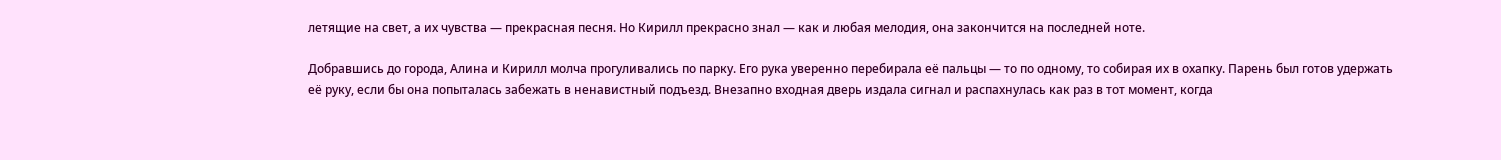летящие на свет, а их чувства — прекрасная песня. Но Кирилл прекрасно знал — как и любая мелодия, она закончится на последней ноте.

Добравшись до города, Алина и Кирилл молча прогуливались по парку. Его рука уверенно перебирала её пальцы — то по одному, то собирая их в охапку. Парень был готов удержать её руку, если бы она попыталась забежать в ненавистный подъезд. Внезапно входная дверь издала сигнал и распахнулась как раз в тот момент, когда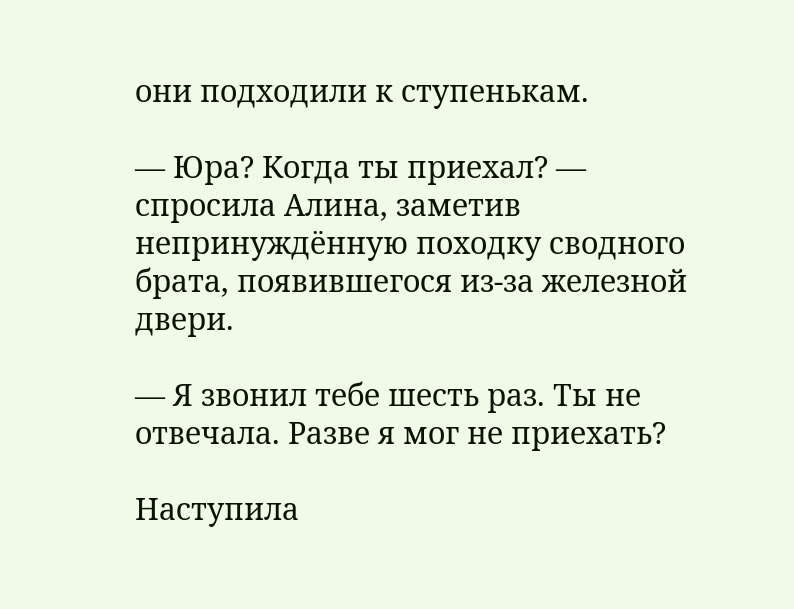они подходили к ступенькам.

— Юра? Когда ты приехал? — спросила Алина, заметив непринуждённую походку сводного брата, появившегося из-за железной двери.

— Я звонил тебе шесть раз. Ты не отвечала. Разве я мог не приехать?

Наступила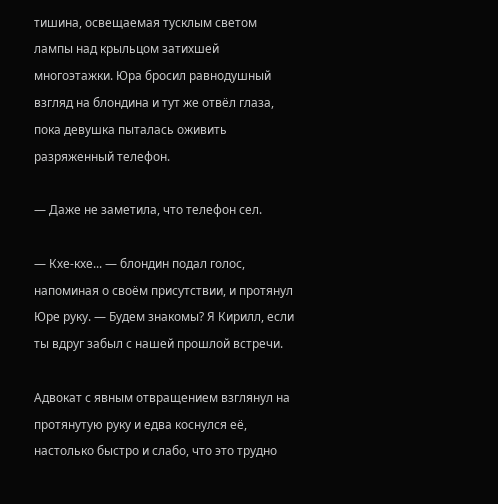тишина, освещаемая тусклым светом лампы над крыльцом затихшей многоэтажки. Юра бросил равнодушный взгляд на блондина и тут же отвёл глаза, пока девушка пыталась оживить разряженный телефон.

— Даже не заметила, что телефон сел.

— Кхе-кхе... — блондин подал голос, напоминая о своём присутствии, и протянул Юре руку. — Будем знакомы? Я Кирилл, если ты вдруг забыл с нашей прошлой встречи.

Адвокат с явным отвращением взглянул на протянутую руку и едва коснулся её, настолько быстро и слабо, что это трудно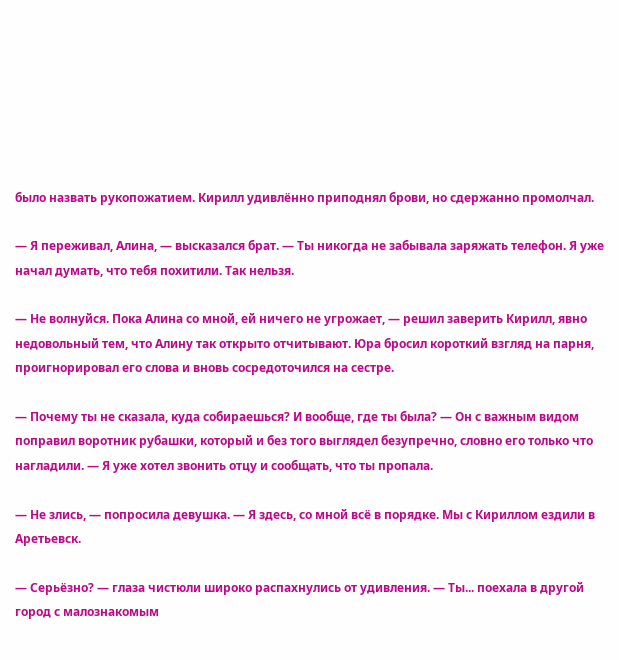было назвать рукопожатием. Кирилл удивлённо приподнял брови, но сдержанно промолчал.

— Я переживал, Алина, — высказался брат. — Ты никогда не забывала заряжать телефон. Я уже начал думать, что тебя похитили. Так нельзя.

— Не волнуйся. Пока Алина со мной, ей ничего не угрожает, — решил заверить Кирилл, явно недовольный тем, что Алину так открыто отчитывают. Юра бросил короткий взгляд на парня, проигнорировал его слова и вновь сосредоточился на сестре.

— Почему ты не сказала, куда собираешься? И вообще, где ты была? — Он с важным видом поправил воротник рубашки, который и без того выглядел безупречно, словно его только что нагладили. — Я уже хотел звонить отцу и сообщать, что ты пропала.

— Не злись, — попросила девушка. — Я здесь, со мной всё в порядке. Мы с Кириллом ездили в Аретьевск.

— Серьёзно? — глаза чистюли широко распахнулись от удивления. — Ты... поехала в другой город с малознакомым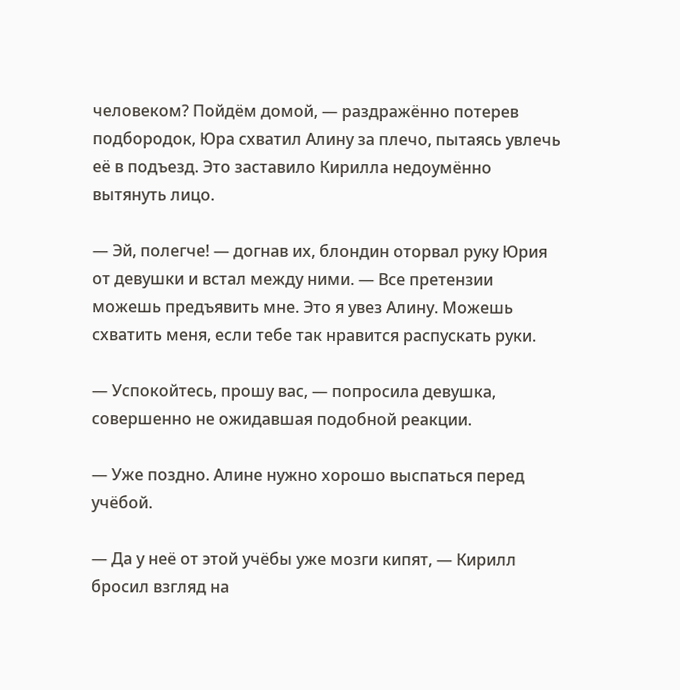человеком? Пойдём домой, — раздражённо потерев подбородок, Юра схватил Алину за плечо, пытаясь увлечь её в подъезд. Это заставило Кирилла недоумённо вытянуть лицо.

— Эй, полегче! — догнав их, блондин оторвал руку Юрия от девушки и встал между ними. — Все претензии можешь предъявить мне. Это я увез Алину. Можешь схватить меня, если тебе так нравится распускать руки.

— Успокойтесь, прошу вас, — попросила девушка, совершенно не ожидавшая подобной реакции.

— Уже поздно. Алине нужно хорошо выспаться перед учёбой.

— Да у неё от этой учёбы уже мозги кипят, — Кирилл бросил взгляд на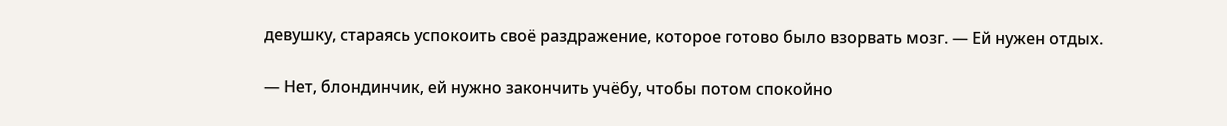девушку, стараясь успокоить своё раздражение, которое готово было взорвать мозг. — Ей нужен отдых.

— Нет, блондинчик, ей нужно закончить учёбу, чтобы потом спокойно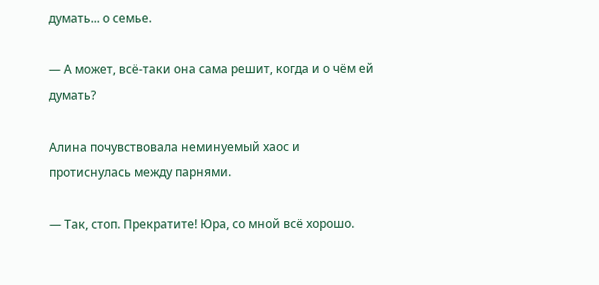думать... о семье.

— А может, всё-таки она сама решит, когда и о чём ей думать?

Алина почувствовала неминуемый хаос и протиснулась между парнями.

— Так, стоп. Прекратите! Юра, со мной всё хорошо.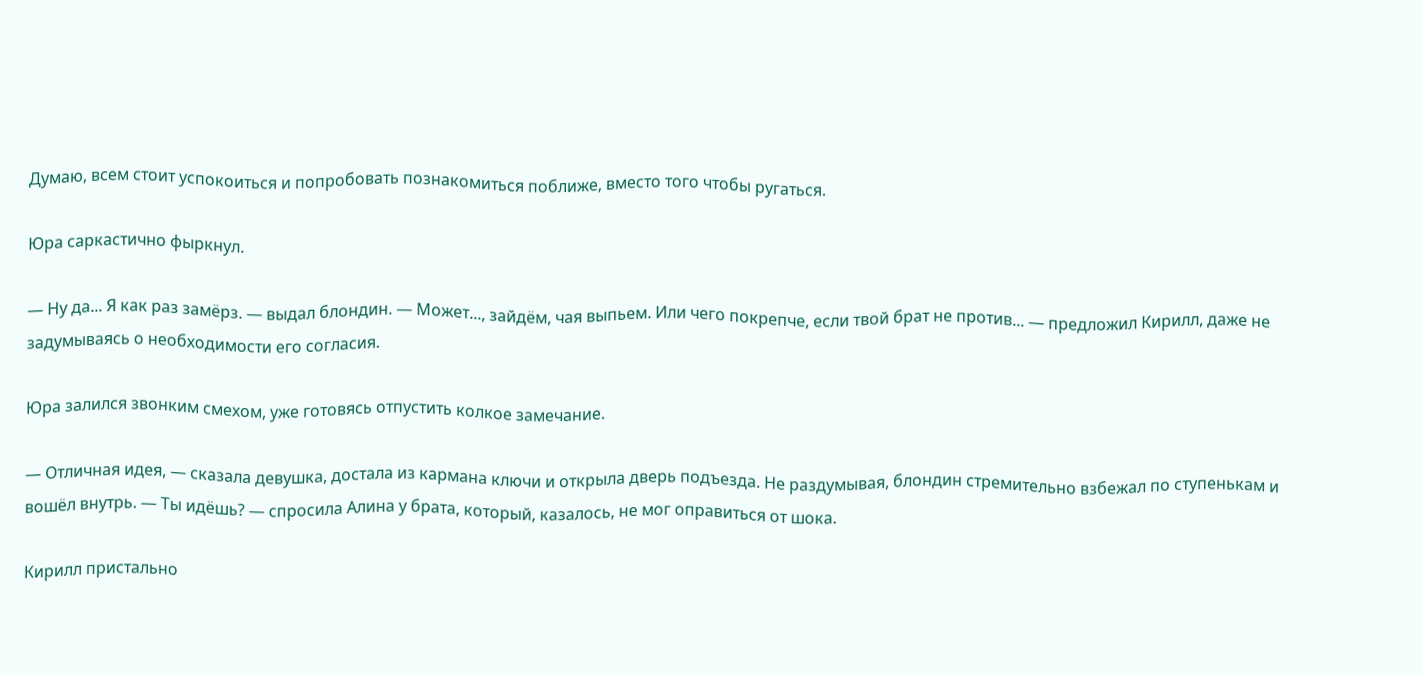Думаю, всем стоит успокоиться и попробовать познакомиться поближе, вместо того чтобы ругаться.

Юра саркастично фыркнул.

— Ну да... Я как раз замёрз. — выдал блондин. — Может..., зайдём, чая выпьем. Или чего покрепче, если твой брат не против... — предложил Кирилл, даже не задумываясь о необходимости его согласия.

Юра залился звонким смехом, уже готовясь отпустить колкое замечание.

— Отличная идея, — сказала девушка, достала из кармана ключи и открыла дверь подъезда. Не раздумывая, блондин стремительно взбежал по ступенькам и вошёл внутрь. — Ты идёшь? — спросила Алина у брата, который, казалось, не мог оправиться от шока.

Кирилл пристально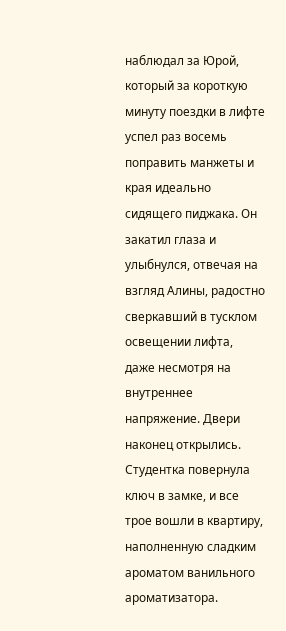наблюдал за Юрой, который за короткую минуту поездки в лифте успел раз восемь поправить манжеты и края идеально сидящего пиджака. Он закатил глаза и улыбнулся, отвечая на взгляд Алины, радостно сверкавший в тусклом освещении лифта, даже несмотря на внутреннее напряжение. Двери наконец открылись. Студентка повернула ключ в замке, и все трое вошли в квартиру, наполненную сладким ароматом ванильного ароматизатора.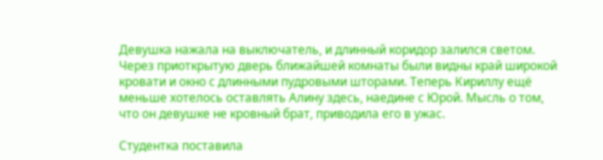Девушка нажала на выключатель, и длинный коридор залился светом. Через приоткрытую дверь ближайшей комнаты были видны край широкой кровати и окно с длинными пудровыми шторами. Теперь Кириллу ещё меньше хотелось оставлять Алину здесь, наедине с Юрой. Мысль о том, что он девушке не кровный брат, приводила его в ужас.

Студентка поставила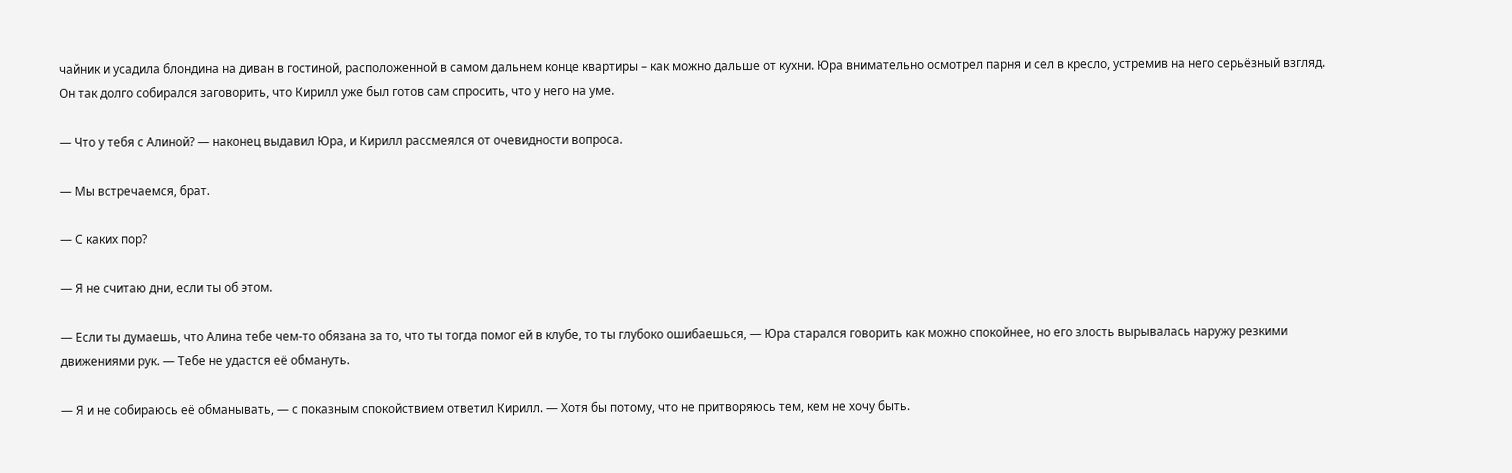чайник и усадила блондина на диван в гостиной, расположенной в самом дальнем конце квартиры – как можно дальше от кухни. Юра внимательно осмотрел парня и сел в кресло, устремив на него серьёзный взгляд. Он так долго собирался заговорить, что Кирилл уже был готов сам спросить, что у него на уме.

— Что у тебя с Алиной? — наконец выдавил Юра, и Кирилл рассмеялся от очевидности вопроса.

— Мы встречаемся, брат.

— С каких пор?

— Я не считаю дни, если ты об этом.

— Если ты думаешь, что Алина тебе чем-то обязана за то, что ты тогда помог ей в клубе, то ты глубоко ошибаешься, — Юра старался говорить как можно спокойнее, но его злость вырывалась наружу резкими движениями рук. — Тебе не удастся её обмануть.

— Я и не собираюсь её обманывать, — с показным спокойствием ответил Кирилл. — Хотя бы потому, что не притворяюсь тем, кем не хочу быть.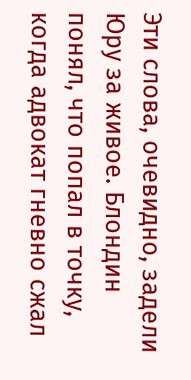Эти слова, очевидно, задели Юру за живое. Блондин понял, что попал в точку, когда адвокат гневно сжал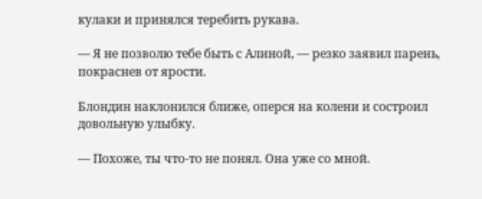кулаки и принялся теребить рукава.

— Я не позволю тебе быть с Алиной, — резко заявил парень, покраснев от ярости.

Блондин наклонился ближе, оперся на колени и состроил довольную улыбку.

— Похоже, ты что-то не понял. Она уже со мной.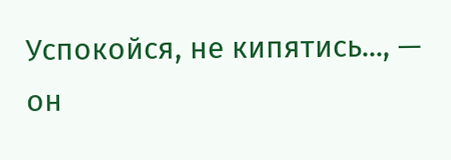Успокойся, не кипятись..., — он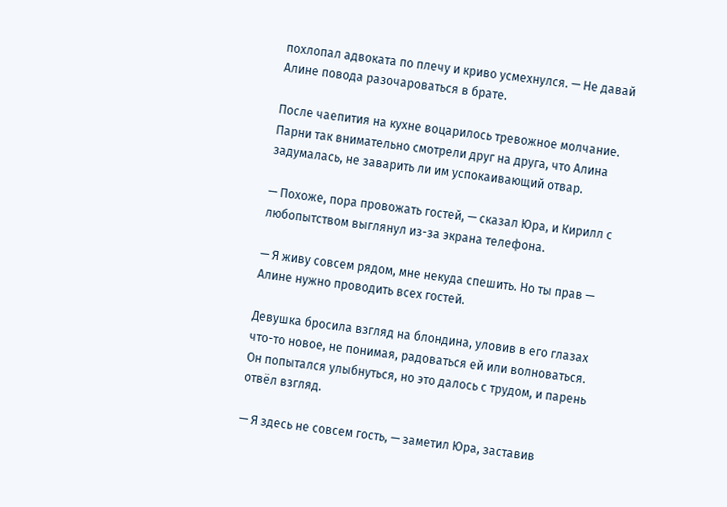похлопал адвоката по плечу и криво усмехнулся. — Не давай Алине повода разочароваться в брате.

После чаепития на кухне воцарилось тревожное молчание. Парни так внимательно смотрели друг на друга, что Алина задумалась, не заварить ли им успокаивающий отвар.

— Похоже, пора провожать гостей, — сказал Юра, и Кирилл с любопытством выглянул из-за экрана телефона.

— Я живу совсем рядом, мне некуда спешить. Но ты прав — Алине нужно проводить всех гостей.

Девушка бросила взгляд на блондина, уловив в его глазах что-то новое, не понимая, радоваться ей или волноваться. Он попытался улыбнуться, но это далось с трудом, и парень отвёл взгляд.

— Я здесь не совсем гость, — заметил Юра, заставив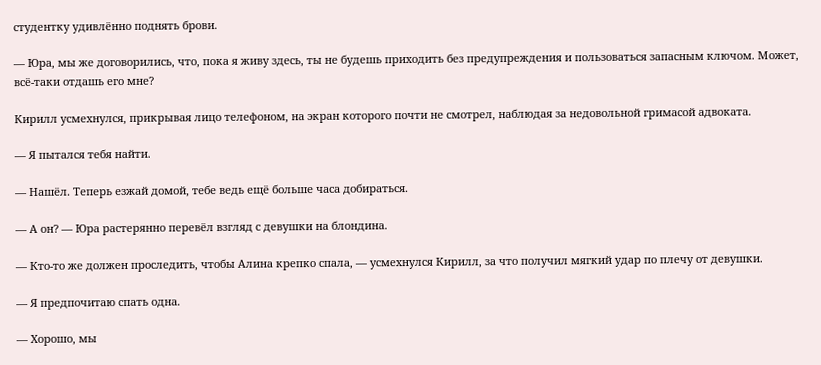студентку удивлённо поднять брови.

— Юра, мы же договорились, что, пока я живу здесь, ты не будешь приходить без предупреждения и пользоваться запасным ключом. Может, всё-таки отдашь его мне?

Кирилл усмехнулся, прикрывая лицо телефоном, на экран которого почти не смотрел, наблюдая за недовольной гримасой адвоката.

— Я пытался тебя найти.

— Нашёл. Теперь езжай домой, тебе ведь ещё больше часа добираться.

— А он? — Юра растерянно перевёл взгляд с девушки на блондина.

— Кто-то же должен проследить, чтобы Алина крепко спала, — усмехнулся Кирилл, за что получил мягкий удар по плечу от девушки.

— Я предпочитаю спать одна.

— Хорошо, мы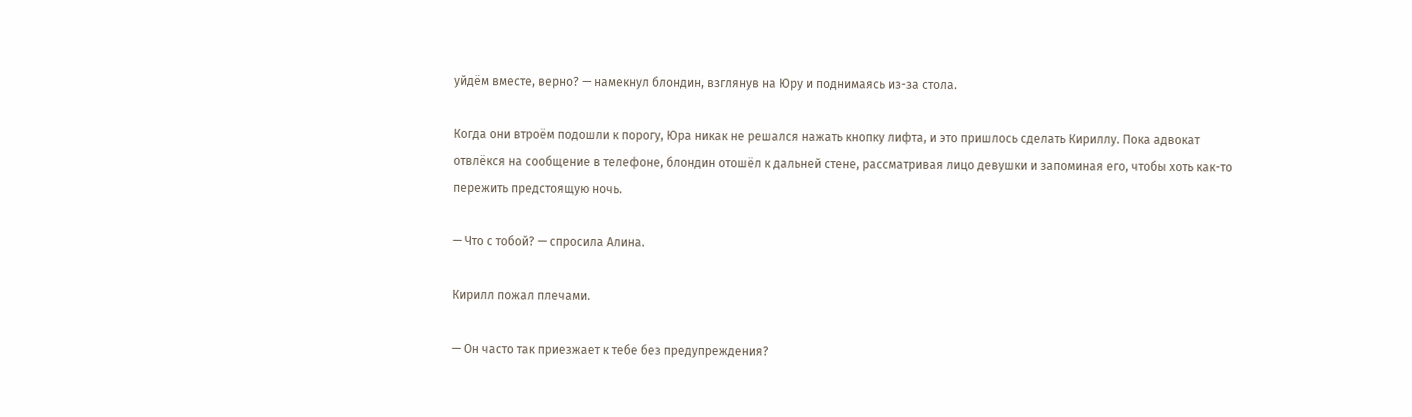уйдём вместе, верно? — намекнул блондин, взглянув на Юру и поднимаясь из-за стола.

Когда они втроём подошли к порогу, Юра никак не решался нажать кнопку лифта, и это пришлось сделать Кириллу. Пока адвокат отвлёкся на сообщение в телефоне, блондин отошёл к дальней стене, рассматривая лицо девушки и запоминая его, чтобы хоть как-то пережить предстоящую ночь.

— Что с тобой? — спросила Алина.

Кирилл пожал плечами.

— Он часто так приезжает к тебе без предупреждения?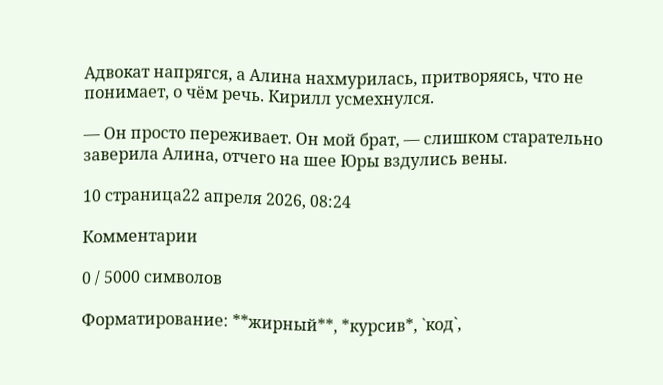Адвокат напрягся, а Алина нахмурилась, притворяясь, что не понимает, о чём речь. Кирилл усмехнулся.

— Он просто переживает. Он мой брат, — слишком старательно заверила Алина, отчего на шее Юры вздулись вены.

10 страница22 апреля 2026, 08:24

Комментарии

0 / 5000 символов

Форматирование: **жирный**, *курсив*, `код`,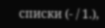списки (- / 1.),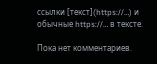ссылки [текст](https://…) и обычные https://… в тексте.

Пока нет комментариев.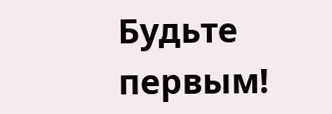Будьте первым!